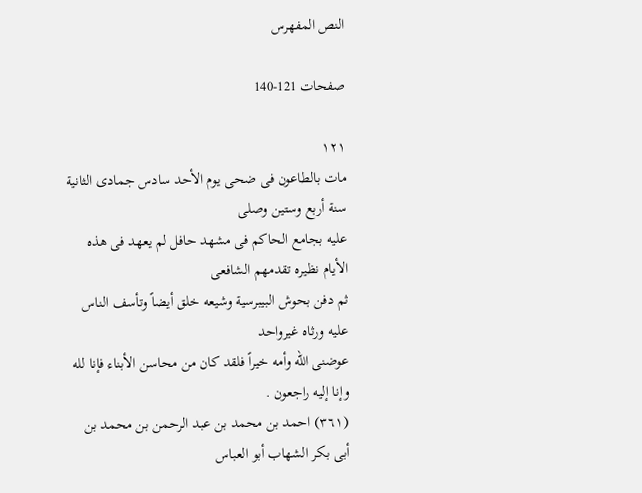النص المفهرس

صفحات 121-140

١٢١
مات بالطاعون فى ضحى يوم الأحد سادس جمادى الثانية سنة أربع وستين وصلى
عليه بجامع الحاكم فى مشهد حافل لم يعهد فى هذه الأيام نظيره تقدمهم الشافعى
ثم دفن بحوش البيبرسية وشیعه خلق أيضاً وتأسف الناس عليه ورثاه غيرواحد
عوضنى الله وأمه خيراً فلقد كان من محاسن الأبناء فإنا لله وإنا إليه راجعون .
(٣٦١) احمد بن محمد بن عبد الرحمن بن محمد بن أبى بكر الشهاب أبو العباس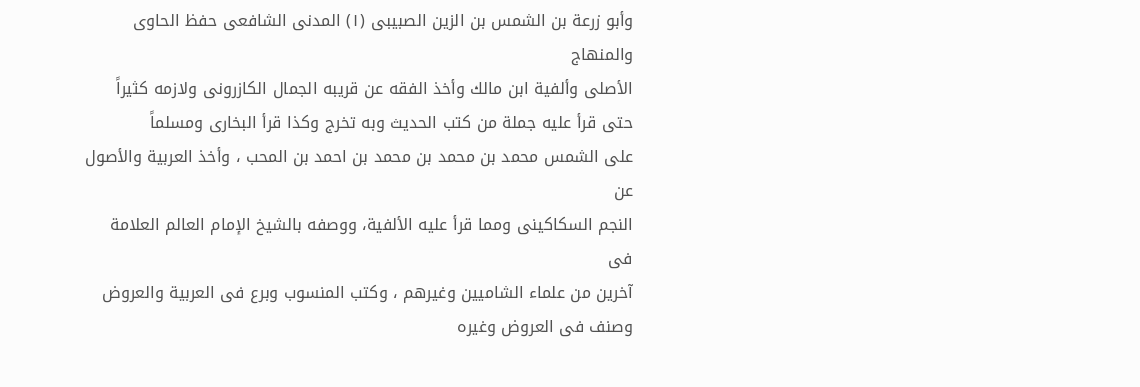وأبو زرعة بن الشمس بن الزين الصبيبى (١) المدنى الشافعى حفظ الحاوى والمنهاج
الأصلى وألفية ابن مالك وأخذ الفقه عن قريبه الجمال الكازرونى ولازمه كثيراً
حتى قرأ عليه جملة من كتب الحديث وبه تخرج وكذا قرأ البخارى ومسلماً
على الشمس محمد بن محمد بن محمد بن احمد بن المحب ، وأخذ العربية والأصول عن
النجم السكاكينى ومما قرأ عليه الألفية، ووصفه بالشيخ الإمام العالم العلامة فى
آخرين من علماء الشاميين وغيرهم ، وكتب المنسوب وبرع فى العربية والعروض
وصنف فى العروض وغيره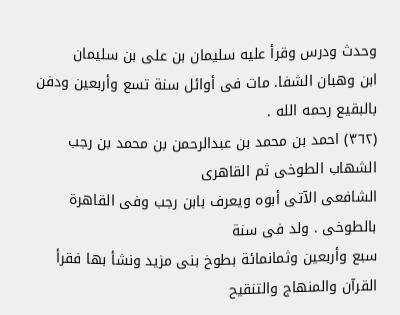وحدث ودرس وقرأ عليه سليمان بن على بن سليمان
ابن وهبان الشفا. مات فى أوائل سنة تسع وأربعين ودفن بالبقيع رحمه الله .
(٣٦٢) احمد بن محمد بن عبدالرحمن بن محمد بن رجب الشهاب الطوخى ثم القاهرى
الشافعى الآتى أبوه ويعرف بابن رجب وفى القاهرة بالطوخى . ولد فى سنة
سبع وأربعين وثمانمائة بطوخ بنى مزيد ونشأ بها فقرأ القرآن والمنهاج والتنقيح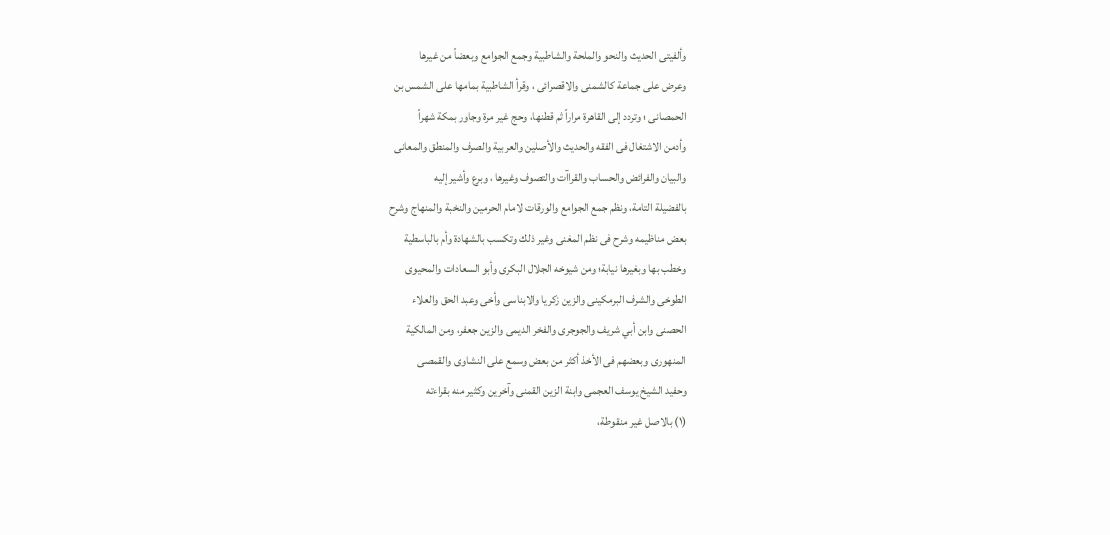وألفيتى الحديث والنحو والملحة والشاطبية وجمع الجوامع وبعضاً من غيرها
وعرض على جماعة كالشمنى والاقصرائى ، وقرأ الشاطبية بمامها على الشمس بن
الحمصانى ؛ وتردد إلى القاهرة مراراً ثم قطنها، وحج غير مرة وجاور بمكة شهراً
وأدمن الاشتغال فى الفقه والحديث والأصلين والعربية والصرف والمنطق والمعانى
والبيان والفرائض والحساب والقراآت والتصوف وغيرها ، وبرع وأشير إليه
بالفضيلة التامة، ونظم جمع الجوامع والورقات لامام الحرمين والنخبة والمنهاج وشرح
بعض مناظيمه وشرح فى نظم المغنى وغير ذلك وتكسب بالشهادة وأم بالباسطية
وخطب بها وبغيرها نيابة؛ ومن شيوخه الجلال البكرى وأبو السعادات والمحيوى
الطوخى والشرف البرمكينى والزين زكريا والابناسى وأخى وعبد الحق والعلاء
الحصنى وابن أبي شريف والجوجرى والفخر الديمى والزين جعفر، ومن المالكية
المنهورى وبعضهم فى الأخذ أكثر من بعض وسمع على النشاوى والقمصى
وحفيد الشيخ يوسف العجمى وابنة الزين القمنى وآخرين وكثير منه بقراءته
(١) بالاصل غير منقوطة،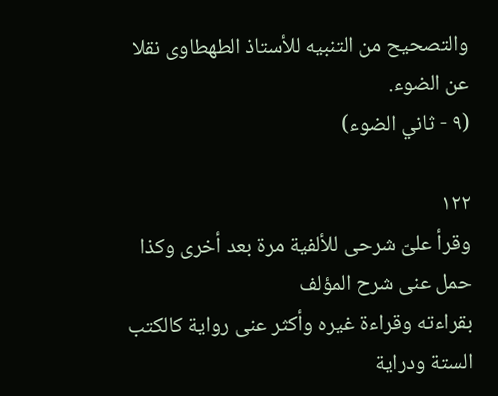والتصحيح من التنبيه للأستاذ الطهطاوى نقلا عن الضوء.
(٩ - ثاني الضوء)

١٢٢
وقرأ علىّ شرحى للألفية مرة بعد أخرى وكذا حمل عنى شرح المؤلف
بقراءته وقراءة غيره وأكثر عنى رواية كالكتب الستة ودراية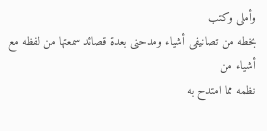وأملى وكتب
بخطه من تصانيفى أشياء ومدحنى بعدة قصائد سمعتها من لفظه مع أشياء من
نظمه مما امتدح به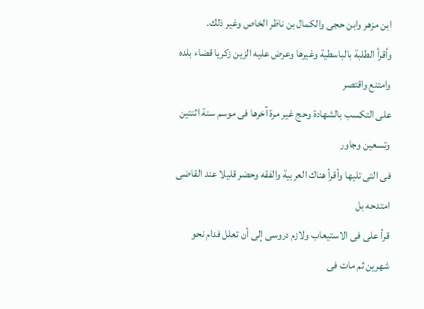ابن مزهر وابن حجى والكمال بن ناظر الخاص وغير ذلك.
وأقرأ الطلبة بالباسطية وغيرها وعرض عليه الزين زكريا قضاء بلده وامتنع واقتصر
على التكسب بالشهادة وحج غير مرة آخرها فى موسم سنة اثنتين وتسعين وجاور
فى التى تليها وأقرأ هناك العربية والفقه وحضر قليلا عند القاضى امتدحه بل
قرأ على فى الاستيعاب ولازم دروسى إلى أن تعلل فدام نحو شهرين ثم مات فى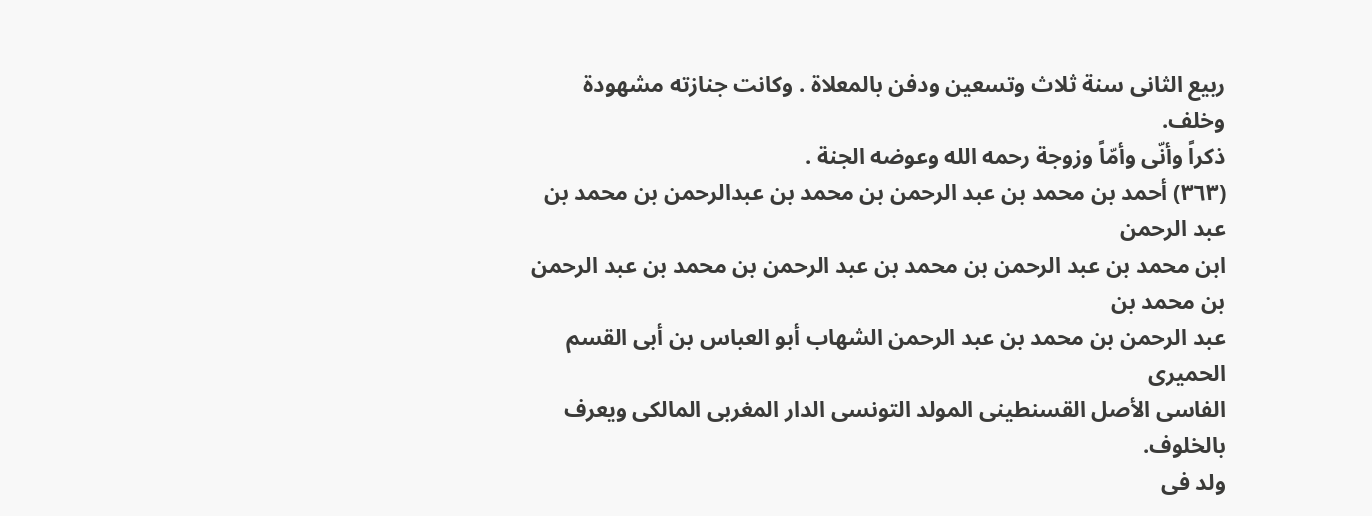ربيع الثانى سنة ثلاث وتسعين ودفن بالمعلاة . وكانت جنازته مشهودة وخلف.
ذكراً وأنّى وأمّاً وزوجة رحمه الله وعوضه الجنة .
(٣٦٣) أحمد بن محمد بن عبد الرحمن بن محمد بن عبدالرحمن بن محمد بن عبد الرحمن
ابن محمد بن عبد الرحمن بن محمد بن عبد الرحمن بن محمد بن عبد الرحمن بن محمد بن
عبد الرحمن بن محمد بن عبد الرحمن الشهاب أبو العباس بن أبى القسم الحميرى
الفاسى الأصل القسنطينى المولد التونسى الدار المغربى المالكى ويعرف بالخلوف.
ولد فى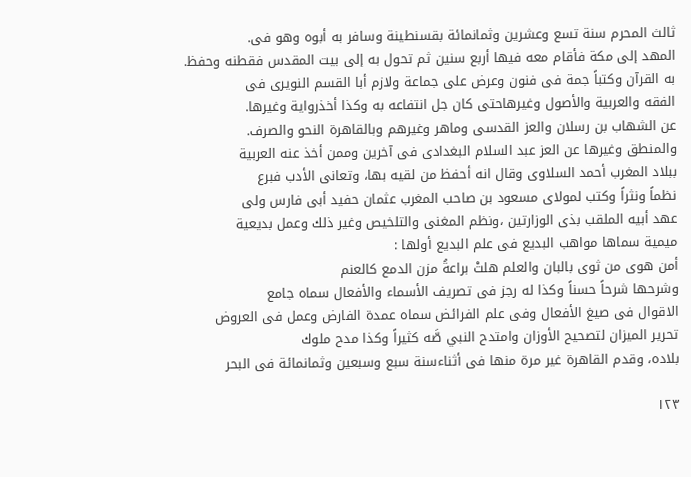ثالث المحرم سنة تسع وعشرين وثمانمائة بقسنطينة وسافر به أبوه وهو فى.
المهد إلى مكة فأقام معه فيها أربع سنين ثم تحول به إلى بيت المقدس فقطنه وحفظ.
به القرآن وكتباً جمة فى فنون وعرض على جماعة ولازم أبا القسم النويرى فى
الفقه والعربية والأصول وغيرهاحتى كان جل انتفاعه به وكذا أخذرواية وغيرها.
عن الشهاب بن رسلان والعز القدسى وماهر وغيرهم وبالقاهرة النحو والصرف.
والمنطق وغيرها عن العز عبد السلام البغدادى فى آخرين وممن أخذ عنه العربية
ببلاد المغرب أحمد السلاوى وقال انه أحفظ من لقيه بها، وتعانى الأدب فبرع
نظماً ونثراً وكتب لمولاى مسعود بن صاحب المغرب عثمان حفيد أبى فارس ولى
عهد أبيه الملقب بذى الوزارتين ،ونظم المغنى والتلخيص وغير ذلك وعمل بديعية
ميمية سماها مواهب البديع فى علم البديع أولها :
أمن هوى من ثوى بالبان والعلم هلتْ براعةُ مزن الدمع كالعنم
وشرحها شرحاً حسناً وكذا له رجز فى تصريف الأسماء والأفعال سماه جامع
الاقوال فى صيغ الأفعال وفى علم الفرائض سماه عمدة الفارض وعمل فى العروض
تحرير الميزان لتصحيح الأوزان وامتدح النبي صَّه كثيراً وكذا مدح ملوك
بلاده، وقدم القاهرة غير مرة منها فى أثناءسنة سبع وسبعين وثمانمائة فى البحر

١٢٣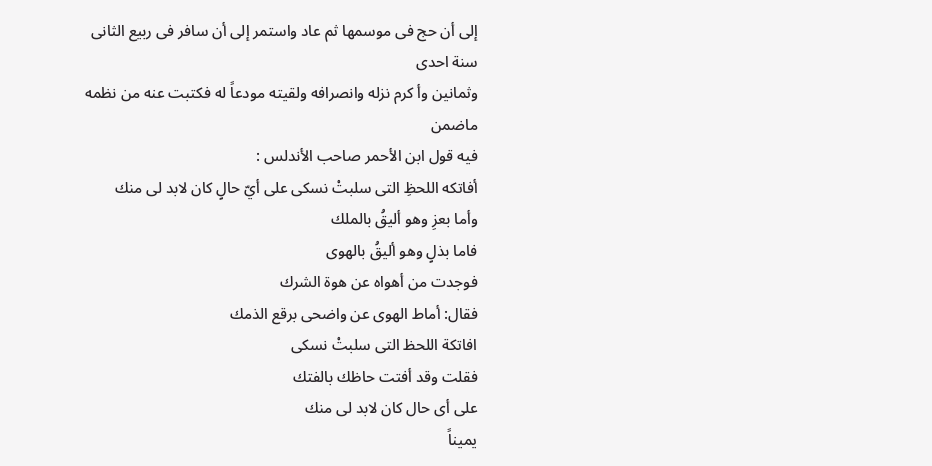إلى أن حج فى موسمها ثم عاد واستمر إلى أن سافر فى ربيع الثانى سنة احدى
وثمانين وأ كرم نزله وانصرافه ولقيته مودعاً له فكتبت عنه من نظمه ماضمن
فيه قول ابن الأحمر صاحب الأندلس :
أفاتكه اللحظِ التى سلبتْ نسكى على أيّ حالٍ كان لابد لى منك
وأما بعزِ وهو أليقُ بالملك
فاما بذلٍ وهو أليقُ بالهوى
فوجدت من أهواه عن هوة الشرك
فقال: أماط الهوى عن واضحى برقع الذمك
افاتكة اللحظ التى سلبتْ نسكى
فقلت وقد أفتت حاظك بالفتك
على أى حال كان لابد لى منك
يميناً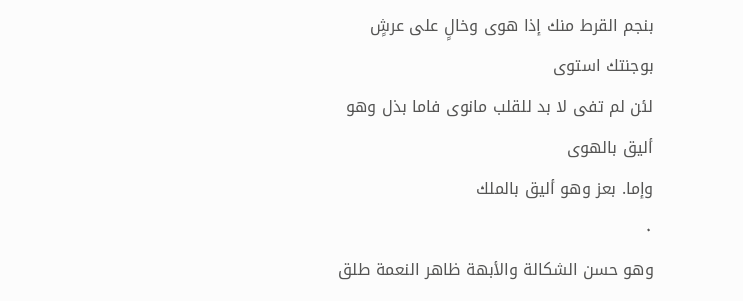بنجم القرط منك إذا هوى وخالٍ على عرشٍ بوجنتك استوى
لئن لم تفى لا بد للقلب مانوى فاما بذل وهو أليق بالهوى
وإما. بعز وهو أليق بالملك
٠
وهو حسن الشكالة والأبهة ظاهر النعمة طلق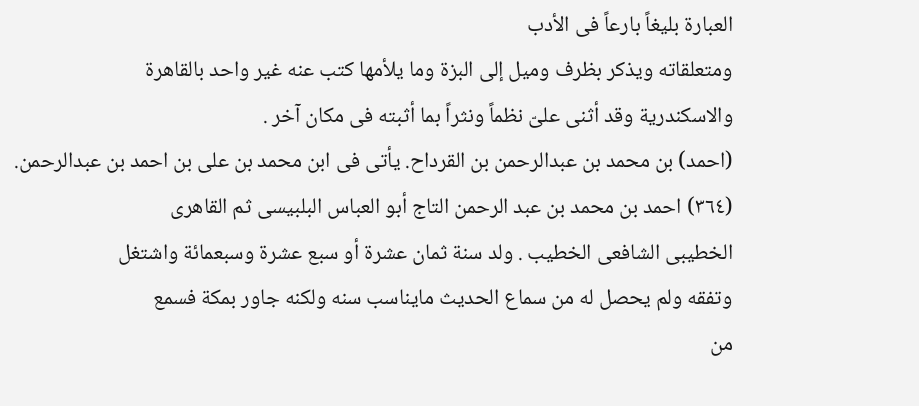العبارة بليغاً بارعاً فى الأدب
ومتعلقاته ويذكر بظرف وميل إلى البزة وما يلأمها كتب عنه غير واحد بالقاهرة
والاسكندرية وقد أثنى علىّ نظماً ونثراً بما أثبته فى مكان آخر .
(احمد) بن محمد بن عبدالرحمن بن القرداح. يأتى فى ابن محمد بن على بن احمد بن عبدالرحمن.
(٣٦٤) احمد بن محمد بن عبد الرحمن التاج أبو العباس البلبيسى ثم القاهرى
الخطيبى الشافعى الخطيب . ولد سنة ثمان عشرة أو سبع عشرة وسبعمائة واشتغل
وتفقه ولم يحصل له من سماع الحديث مايناسب سنه ولكنه جاور بمكة فسمع
من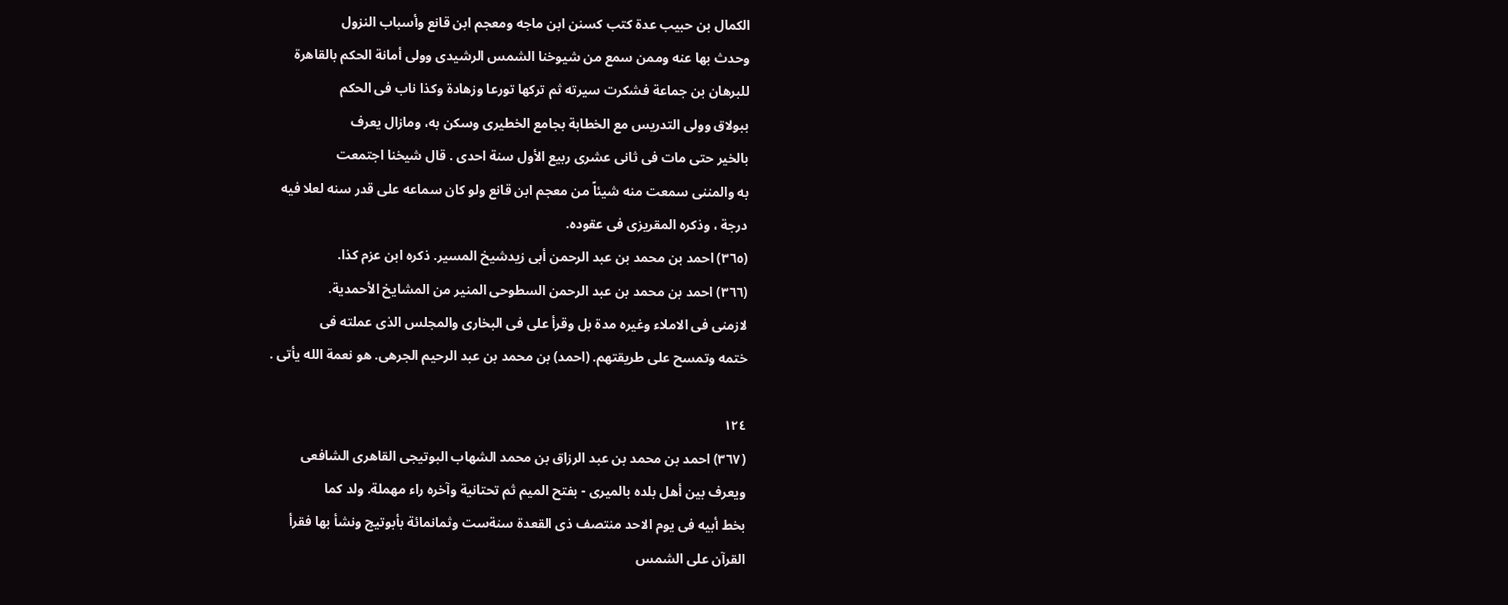الكمال بن حبيب عدة كتب كسنن ابن ماجه ومعجم ابن قانع وأسباب النزول
وحدث بها عنه وممن سمع من شيوخنا الشمس الرشيدى وولى أمانة الحكم بالقاهرة
للبرهان بن جماعة فشكرت سيرته ثم تركها تورعا وزهادة وكذا ناب فى الحكم
ببولاق وولى التدريس مع الخطابة بجامع الخطیری وسكن به، ومازال يعرف
بالخير حتى مات فى ثانى عشرى ربيع الأول سنة احدى . قال شيخنا اجتمعت
به والمننى سمعت منه شيئاً من معجم ابن قانع ولو كان سماعه على قدر سنه لعلا فيه
درجة ، وذكره المقريزى فى عقوده.
(٣٦٥) احمد بن محمد بن عبد الرحمن أبى زيدشيخ المسير. ذكره ابن عزم كذا.
(٣٦٦) احمد بن محمد بن عبد الرحمن السطوحى المنير من المشايخ الأحمدية.
لازمنى فى الاملاء وغيره مدة بل وقرأ على فى البخارى والمجلس الذى عملته فى
ختمه وتمسح على طريقتهم. (احمد) بن محمد بن عبد الرحيم الجرهى. هو نعمة الله يأتى .

١٢٤
(٣٦٧) احمد بن محمد بن عبد الرزاق بن محمد الشهاب البوتيجى القاهرى الشافعى
ويعرف بين أهل بلده بالميرى - بفتح الميم ثم تحتانية وآخره راء مهملة. ولد كما
بخط أبيه فى يوم الاحد منتصف ذى القعدة سنةست وثمانمائة بأبوتيج ونشأ بها فقرأ
القرآن على الشمس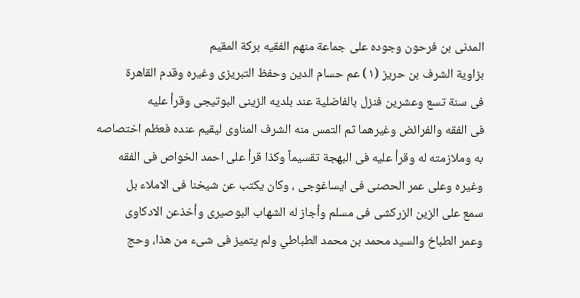المدنى بن فرحون وجوده على جماعة منهم الفقيه بركة المقيم
بزاوية الشرف بن حريز (١) عم حسام الدين وحفظ التبريزى وغيره وقدم القاهرة
فى سنة تسع وعشرين فنزل بالفاضلية عند بلديه الزينى البوتيجى وقرأ عليه
فى الفقه والفرائض وغيرهما ثم التمس منه الشرف المناوى ليقيم عنده فعظم اختصاصه
به وملازمته له وقرأ عليه فى البهجة تقسيماً وكذا قرأ على احمد الخواص فى الفقه
وغيره وعلى عمر الحصنى فى ايساغوجى ، وكان يكتب عن شيخنا فى الاملاء بل
سمع على الزين الزركشى فى مسلم وأجاز له الشهاب البوصيرى وأخذعن الادكاوى
وعمر الطباخ والسيد محمد بن محمد الطباطي ولم يتميز فى شىء من هذا، وحج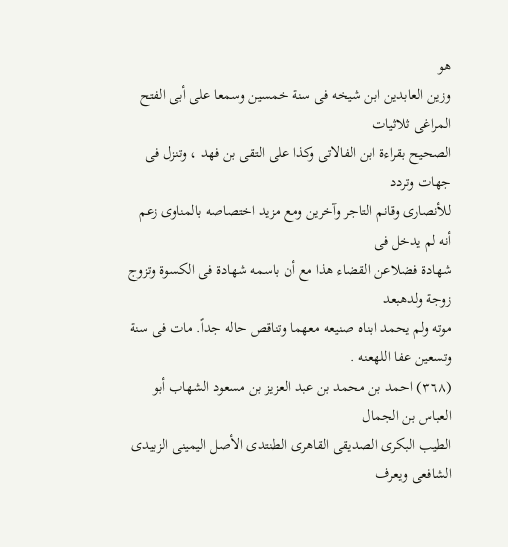هو
وزين العابدين ابن شيخه فى سنة خمسين وسمعا على أبى الفتح المراغى ثلاثيات
الصحيح بقراءة ابن الفالاتى وكذا على التقی بن فهد ، وتنزل فى جهات وتردد
للأنصارى وقانم التاجر وآخرين ومع مزيد اختصاصه بالمناوى زعم أنه لم يدخل فى
شهادة فضلاعن القضاء هذا مع أن باسمه شهادة فى الكسوة وتزوج زوجة ولدهبعد
موته ولم يحمد ابناه صنيعه معهما وتناقص حاله جداً. مات فى سنة وتسعين عفا اللهعنه .
(٣٦٨) احمد بن محمد بن عبد العزيز بن مسعود الشهاب أبو العباس بن الجمال
الطيب البكرى الصديقى القاهرى الطنتدى الأصل اليمينى الزبيدى الشافعى ويعرف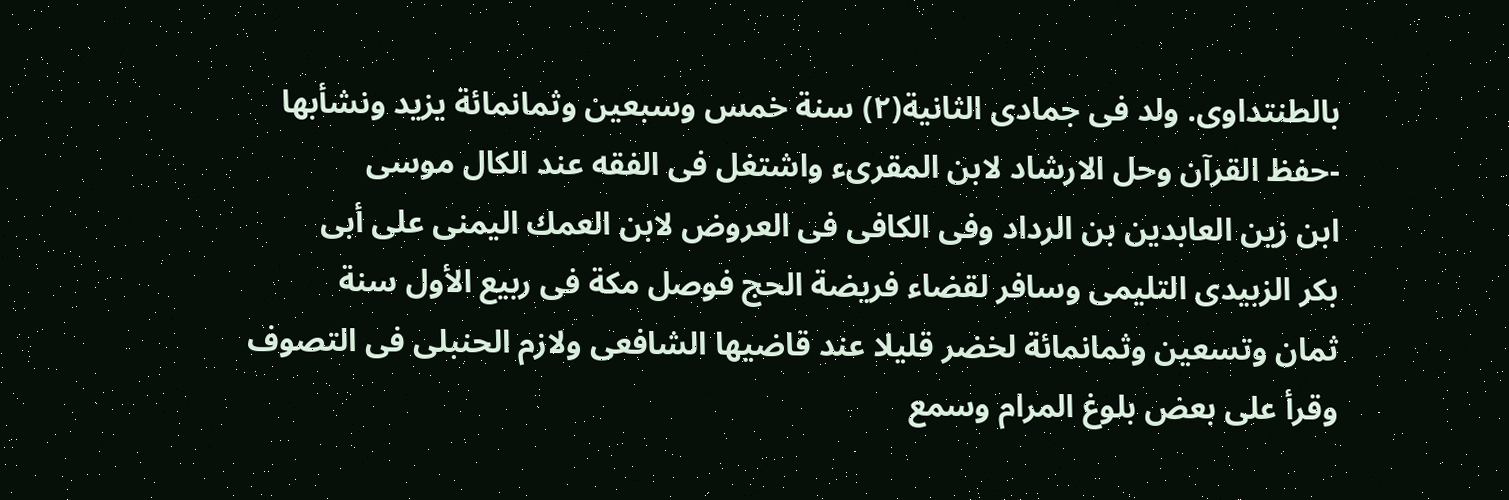بالطنتداوى. ولد فى جمادى الثانية(٢) سنة خمس وسبعين وثمانمائة يزيد ونشأبها
-حفظ القرآن وحل الارشاد لابن المقرىء واشتغل فى الفقه عند الكال موسى
ابن زين العابدين بن الرداد وفى الكافى فى العروض لابن العمك اليمنى على أبى
بكر الزبيدى التليمى وسافر لقضاء فريضة الحج فوصل مكة فى ربيع الأول سنة
ثمان وتسعين وثمانمائة لخضر قليلا عند قاضيها الشافعى ولازم الحنبلى فى التصوف
وقرأ على بعض بلوغ المرام وسمع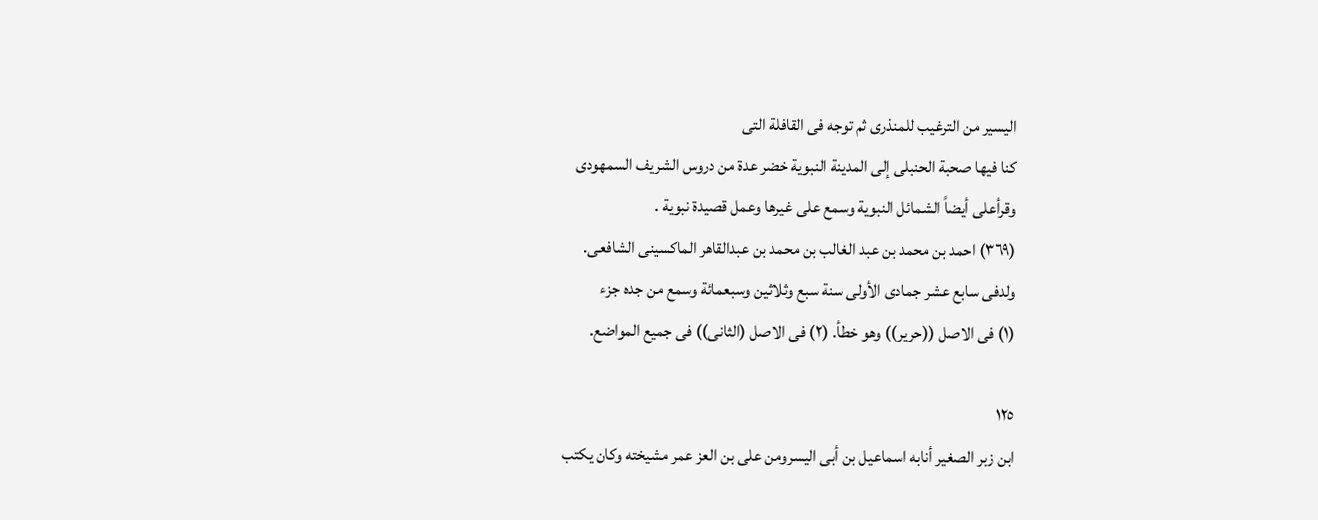اليسير من الترغيب للمنذرى ثم توجه فى القافلة التى
كنا فيها صحبة الحنبلى إلى المدينة النبوية خضر عدة من دروس الشريف السمهودى
وقرأعلى أيضاً الشمائل النبوية وسمع على غيرها وعمل قصيدة نبوية .
(٣٦٩) احمد بن محمد بن عبد الغالب بن محمد بن عبدالقاهر الماكسينى الشافعى.
ولدفى سابع عشر جمادى الأولى سنة سبع وثلاثين وسبعمائة وسمع من جده جزء
(١) فى الاصل ((حرير)) وهو خطأ. (٢) فى الاصل (الثانى)) فى جميع المواضع.

١٢٥
ابن زبر الصغير أنابه اسماعيل بن أبى اليسرومن على بن العز عمر مشيخته وكان يكتب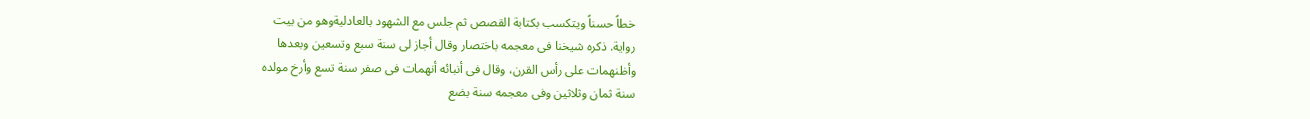خطاً حسناً ويتكسب بكتابة القصص ثم جلس مع الشهود بالعادليةوهو من بيت
رواية. ذكره شيخنا فى معجمه باختصار وقال أجاز لى سنة سبع وتسعين وبعدها
وأظنهمات على رأس القرن، وقال فى أنبائه أنهمات فى صفر سنة تسع وأرخ مولده
سنة ثمان وثلاثين وفى معجمه سنة بضع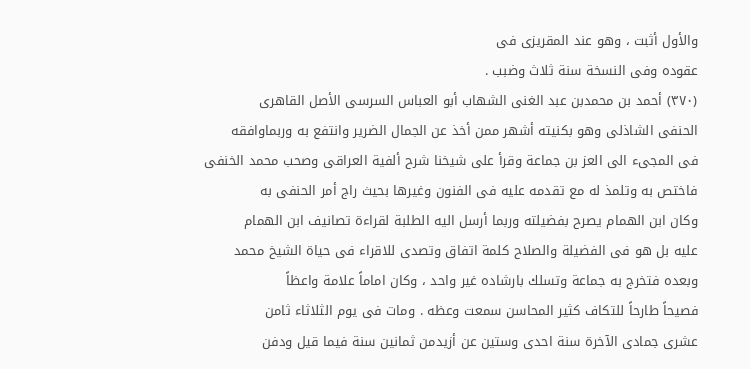والأول أثبت ، وهو عند المقريزى فى
عقوده وفى النسخة سنة ثلاث وضبب .
(٣٧٠) أحمد بن محمدبن عبد الغنى الشهاب أبو العباس السرسى الأصل القاهرى
الحنفى الشاذلى وهو بكنيته أشهر ممن أخذ عن الجمال الضرير وانتفع به وربماوافقه
فى المجىء الى العز بن جماعة وقرأ على شيخنا شرح ألفية العراقى وصحب محمد الخنفى
فاختص به وتلمذ له مع تقدمه عليه فى الفنون وغيرها بحيث راج أمر الحنفى به
وكان ابن الهمام يصرح بفضيلته وربما أرسل اليه الطلبة لقراءة تصانيف ابن الهمام
عليه بل هو فى الفضيلة والصلاح كلمة اتفاق وتصدى للاقراء فى حياة الشيخ محمد
وبعده فتخرج به جماعة وتسلك بارشاده غير واحد ، وكان اماماً علامة واعظاً
فصيحاً طارحاً للتكاف كثير المحاسن سمعت وعظه . ومات فى يوم الثلاثاء ثامن
عشرى جمادى الآخرة سنة احدى وستين عن أزيدمن ثمانين سنة فيما قيل ودفن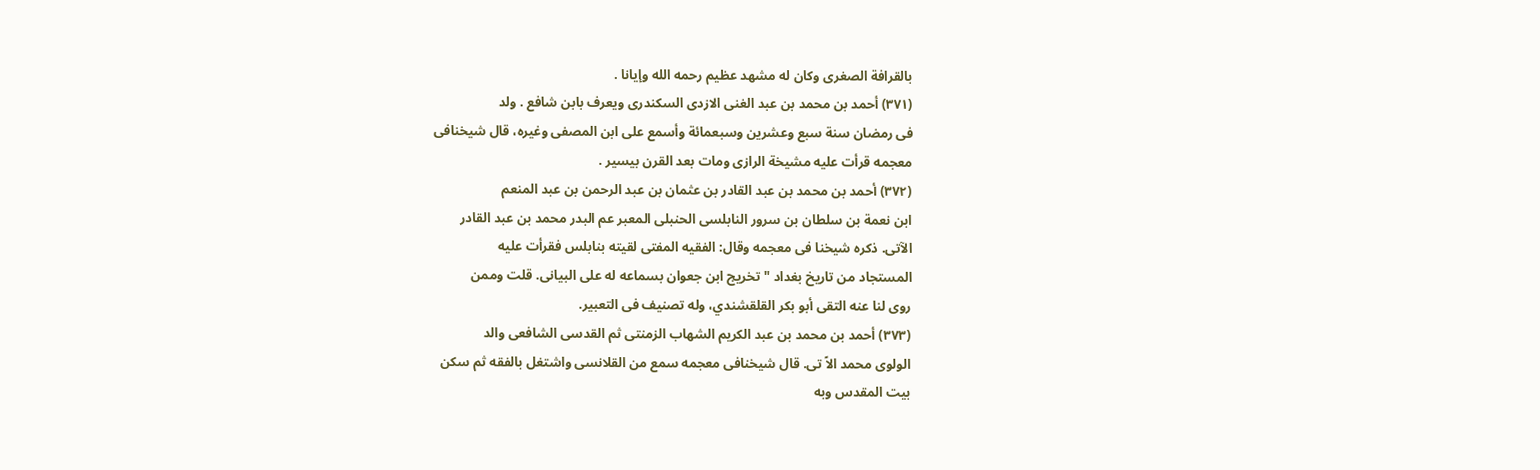بالقرافة الصغرى وكان له مشهد عظيم رحمه الله وإيانا .
(٣٧١) أحمد بن محمد بن عبد الغنى الازدى السكندرى ويعرف بابن شافع . ولد
فى رمضان سنة سبع وعشرين وسبعمائة وأسمع على ابن المصفى وغيره، قال شيخنافى
معجمه قرأت عليه مشيخة الرازى ومات بعد القرن بيسير .
(٣٧٢) أحمد بن محمد بن عبد القادر بن عثمان بن عبد الرحمن بن عبد المنعم
ابن نعمة بن سلطان بن سرور النابلسى الحنبلى المعبر عم البدر محمد بن عبد القادر
الآتى. ذكره شيخنا فى معجمه وقال: الفقيه المفتى لقيته بنابلس فقرأت عليه
المستجاد من تاريخ بغداد "تخريج ابن جعوان بسماعه له على البيانى. قلت وممن
روى لنا عنه التقى أبو بكر القلقشندي، وله تصنيف فى التعبير.
(٣٧٣) أحمد بن محمد بن عبد الكريم الشهاب الزمنتى ثم القدسى الشافعى والد
الولوى محمد الاً تى. قال شيخنافى معجمه سمع من القلانسى واشتغل بالفقه ثم سكن
بيت المقدس وبه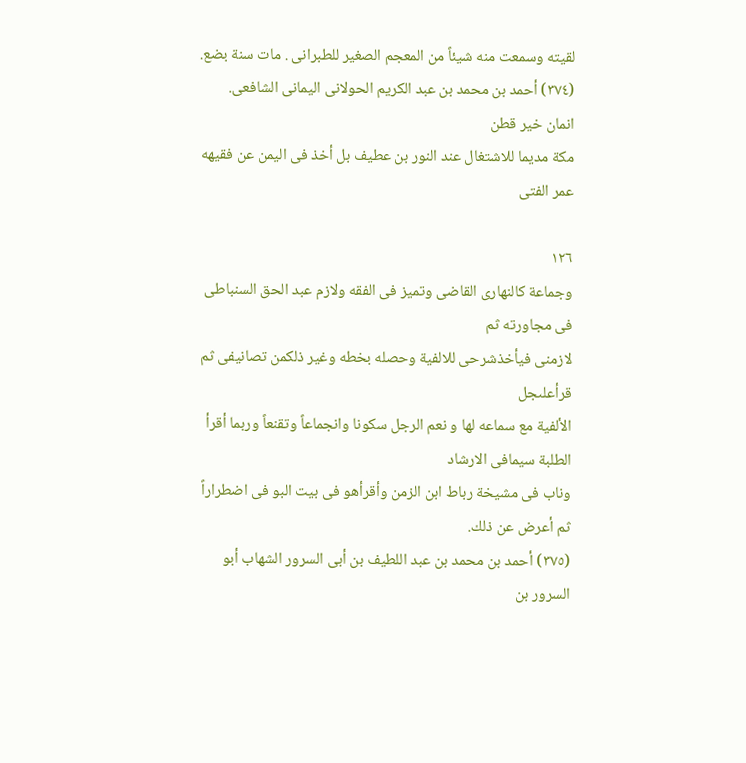لقيته وسمعت منه شيئاً من المعجم الصغير للطبرانى . مات سنة بضع.
(٣٧٤) أحمد بن محمد بن عبد الكريم الحولانى اليمانى الشافعى. انمان خير قطن
مكة مديما للاشتغال عند النور بن عطيف بل أخذ فى اليمن عن فقيهه عمر الفتى

١٢٦
وجماعة كالنهارى القاضى وتميز فى الفقه ولازم عبد الحق السنباطى فى مجاورته ثم
لازمنی فیأخذشرحی للالفية وحصله بخطه وغير ذلكمن تصانیفی ثم قرأعلىجل
الألفية مع سماعه لها و نعم الرجل سكونا وانجماعاً وتقنعاً وربما أقرأ الطلبة سيمافى الارشاد
وناب فى مشيخة رباط ابن الزمن وأقرأهو فى بيت البو فى اضطراراً ثم أعرض عن ذلك.
(٣٧٥) أحمد بن محمد بن عبد اللطيف بن أبى السرور الشهاب أبو السرور بن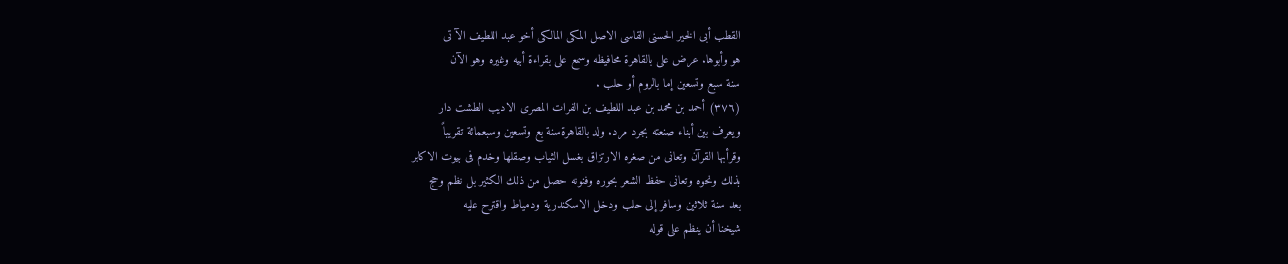القطب أبى الخير الحسنى القاسى الاصل المكى المالكى أخو عبد اللطيف الآ تى
هو وأبوها. عرض على بالقاهرة محافيظه وسمع على بقراءة أبيه وغيره وهو الآن
سنة سبع وتسعين إما بالروم أو حلب .
(٣٧٦) أحمد بن محمد بن عبد اللطيف بن الفرات المصرى الاديب الطشت دار
ويعرف بين أبناء صنعته بجرد مرد. ولد بالقاهرةسنة بع وتسعين وسبعمائة تقريباً
وقرأبها القرآن وتعانى من صغره الارتزاق بغسل الثياب وصقلها وخدم فى بيوت الاكابر
بذلك ونحوه وتعانى حفظ الشعر بحوره وفنونه حصل من ذلك الكثير بل نظم وحج
بعد سنة ثلاثين وسافر إلى حلب ودخل الاسكندرية ودمياط واقترح عليه
شيخنا أن ينظم على قوله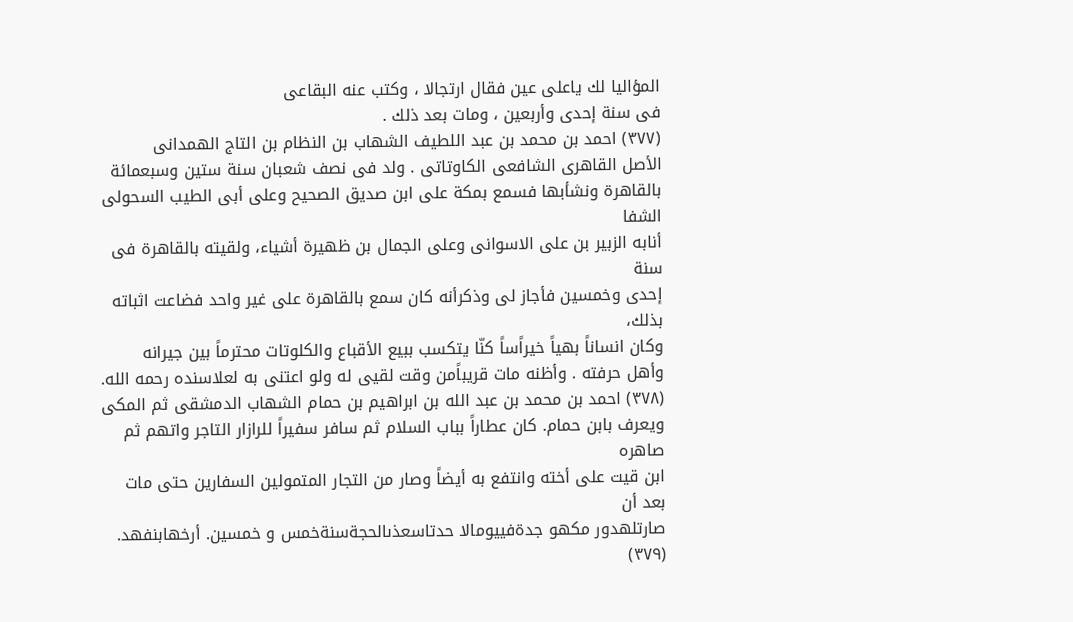المؤاليا لك ياعلى عين فقال ارتجالا ، وكتب عنه البقاعى
فى سنة إحدى وأربعين ، ومات بعد ذلك .
(٣٧٧) احمد بن محمد بن عبد اللطيف الشهاب بن النظام بن التاج الهمدانى
الأصل القاهرى الشافعى الكاوتاتى . ولد فى نصف شعبان سنة ستين وسبعمائة
بالقاهرة ونشأبها فسمع بمكة على ابن صديق الصحيح وعلى أبى الطيب السحولى الشفا
أنابه الزبير بن على الاسوانى وعلى الجمال بن ظهيرة أشياء، ولقيته بالقاهرة فى سنة
إحدى وخمسين فأجاز لى وذكرأنه كان سمع بالقاهرة على غير واحد فضاعت اثباته بذلك،
وكان انساناً بهياً خيراًساً كنّا يتكسب ببيع الأقباع والكلوتات محترماً بين جيرانه
وأهل حرفته . وأظنه مات قريباًمن وقت لقيى له ولو اعتنى به لعلاسنده رحمه الله.
(٣٧٨) احمد بن محمد بن عبد الله بن ابراهيم بن حمام الشهاب الدمشقى ثم المكى
ويعرف بابن حمام. كان عطاراً بباب السلام ثم سافر سفيراً للرازار التاجر واتهم ثم صاهره
ابن قيت على أخته وانتفع به أيضاً وصار من التجار المتمولين السفارين حتى مات بعد أن
صارتلهدور مکهو جدةفییومالا حدتاسعذىالحجةسنةخمس و خمسین. أرخهابنفهد.
(٣٧٩)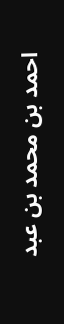احمد بن محمد بن عبد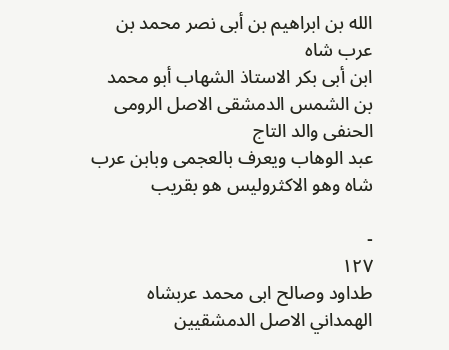الله بن ابراهيم بن أبى نصر محمد بن عرب شاه
ابن أبى بكر الاستاذ الشهاب أبو محمد بن الشمس الدمشقى الاصل الرومى الحنفى والد التاج
عبد الوهاب ويعرف بالعجمى وبابن عرب شاه وهو الاكثروليس هو بقريب

-
١٢٧
طداود وصالح ابى محمد عربشاه الهمداني الاصل الدمشقيين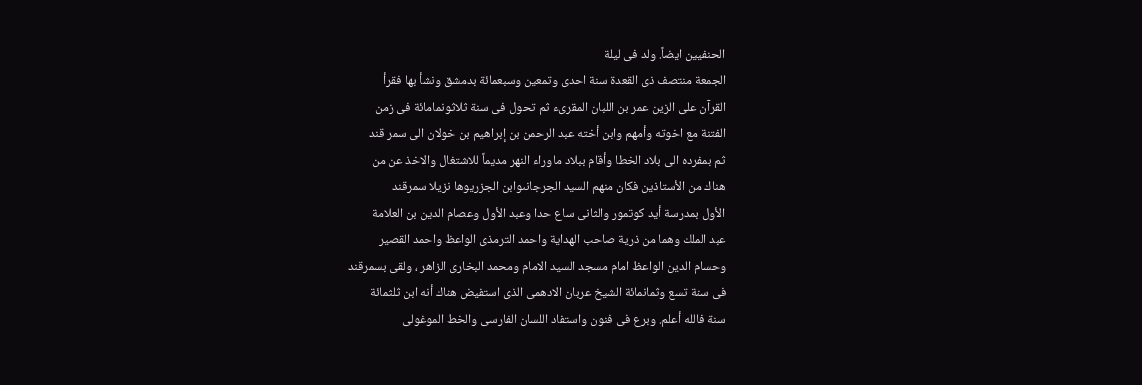الحنفيين ايضاً. ولد فى ليلة
الجمعة منتصف ذى القعدة سنة احدى وتمعين وسبعمائة بدمشق ونشأ بها فقرأ
القرآن على الزين عمر بن اللبان المقرىء ثم تحول فى سنة ثلاثونمامائة فى زمن
الفتنة مع اخوته وأمهم وابن أخته عبد الرحمن بن إبراهيم بن خولان الى سمر قند
ثم بمفرده الى بلاد الخطا وأقام ببلاد ماوراء النهر مديماً للاشتغال والاخذ عن من
هناك من الأستاذين فكان منهم السيد الجرجانىوابن الجزریوها نزیلا سمرقند
الأول بمدرسة أيد كوتمور والثانى ساع حدا وعبد الأول وعصام الدين بن العلامة
عبد الملك وهما من ذرية صاحب الهداية واحمد الترمذى الواعظ واحمد القصير
وحسام الدين الواعظ امام مسجد السيد الامام ومحمد البخارى الزاهر ، ولقى بسمرقند
فى سنة تسع وثمانمائة الشيخ عربان الادهمى الذى استفيض هناك أنه ابن ثلثمائة
سنة فالله أعلم. وبرع فى فنون واستفاد اللسان الفارسى والخط الموغولى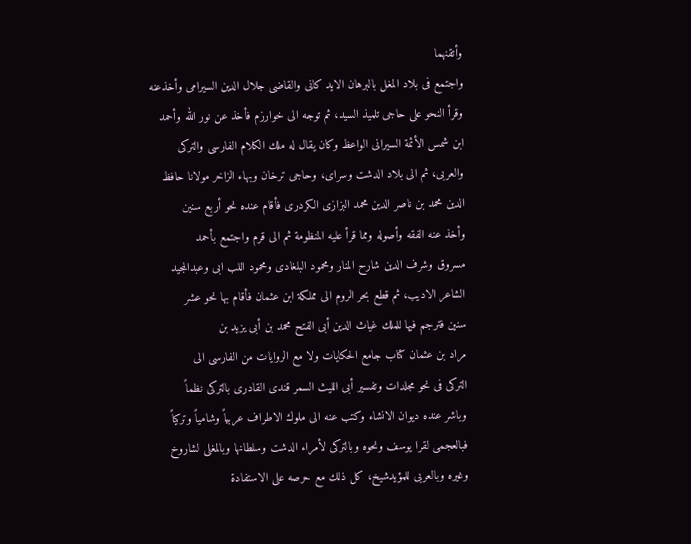وأتقنهما
واجتمع فى بلاد المغل بالبرهان الايد كانى والقاضى جلال الدين السيرامى وأخذعنه
وقرأ النحو على حاجى تلميذ السيد، ثم توجه الى خوارزم فأخذ عن نور الله وأحمد
ابن شمس الأئمة السيرانى الواعظ وكان يقال له ملك الكلام الفارسى والتركى
والعربى، ثم الى بلاد الدشت وسراى، وحاجى ترخان وبهاء الزاخر مولانا حافظ
الدين محمد بن ناصر الدين محمد البزازى الكردرى فأقام عنده نحو أربع سنين
وأخذ عنه الفقه وأصوله ومما قرأ عليه المنظومة ثم الى قرم واجتمع بأحمد
مسروق وشرف الدين شارح المنار ومحمود البلغادى ومحمود اللب ابى وعبدالمجيد
الشاعر الاديب، ثم قطع بحر الروم الى مملكة ابن عثمان فأقام بها نحو عشر
سنين فترجم فيها للملك غياث الدين أبى الفتح محمد بن أبى يزيد بن
مراد بن عثمان كتاب جامع الحكايات ولا مع الروايات من الفارسى الى
التركى فى نحو مجلدات وتفسير أبى الليث السمر قندى القادرى بالتركى نظماً
وباشر عنده ديوان الانشاء وكتب عنه الى ملوك الاطراف عربياً وشامياً وتركياً
فبالعجمى لقرا يوسف ونحوه وبالتركى لأمراء الدشت وسلطانها وبالمغلى لشاروخ
وغيره وبالعربى للمؤيدشيخ، كل ذلك مع حرصه على الاستفادة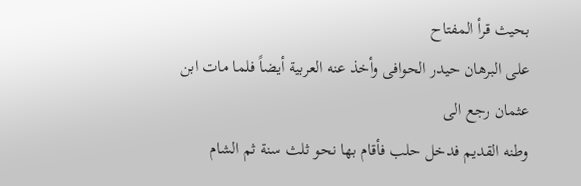بحيث قرأ المفتاح
على البرهان حيدر الحوافى وأخذ عنه العربية أيضاً فلما مات ابن عثمان رجع الى
وطنه القديم فدخل حلب فأقام بها نحو ثلث سنة ثم الشام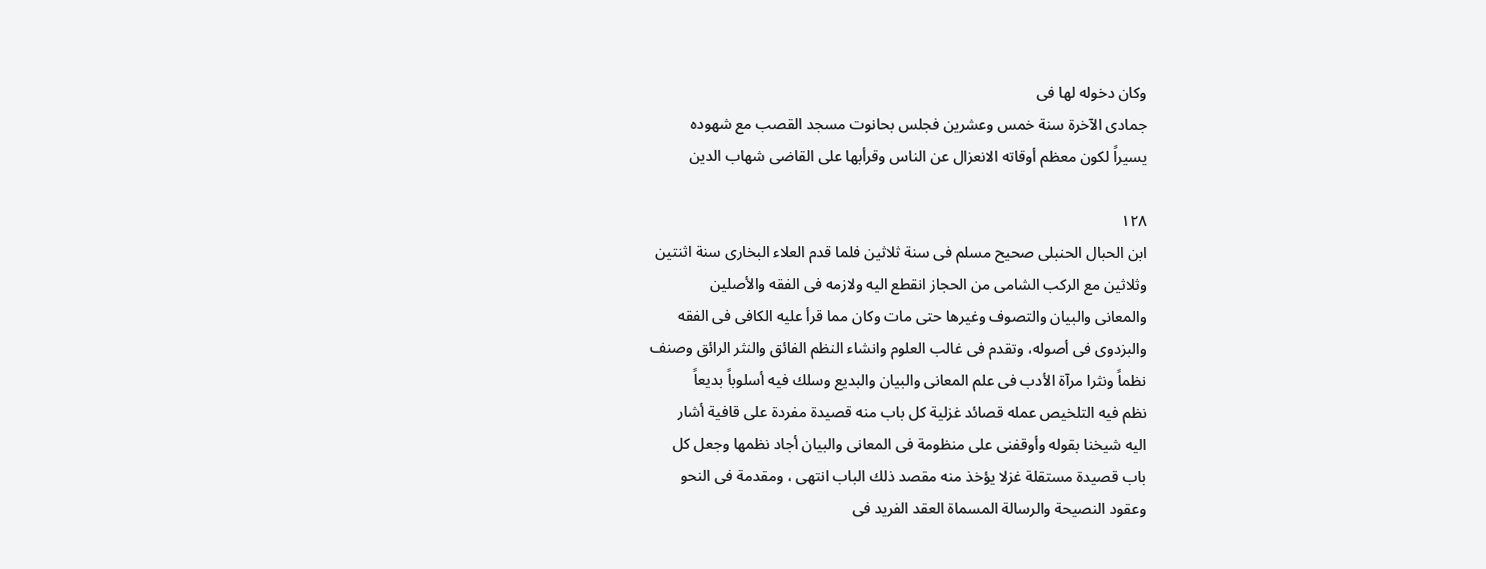وكان دخوله لها فى
جمادى الآخرة سنة خمس وعشرين فجلس بحانوت مسجد القصب مع شهوده
يسيراً لكون معظم أوقاته الانعزال عن الناس وقرأبها على القاضى شهاب الدين

١٢٨
ابن الحبال الحنبلى صحيح مسلم فى سنة ثلاثين فلما قدم العلاء البخارى سنة اثنتين
وثلاثين مع الركب الشامى من الحجاز انقطع اليه ولازمه فى الفقه والأصلين
والمعانى والبيان والتصوف وغيرها حتى مات وكان مما قرأ عليه الكافى فى الفقه
والبزدوى فى أصوله، وتقدم فى غالب العلوم وانشاء النظم الفائق والنثر الرائق وصنف
نظماً ونثرا مرآة الأدب فى علم المعانى والبيان والبديع وسلك فيه أسلوباً بديعاً
نظم فيه التلخيص عمله قصائد غزلية كل باب منه قصيدة مفردة على قافية أشار
اليه شيخنا بقوله وأوقفنى على منظومة فى المعانى والبيان أجاد نظمها وجعل كل
باب قصيدة مستقلة غزلا يؤخذ منه مقصد ذلك الباب انتهى ، ومقدمة فى النحو
وعقود النصيحة والرسالة المسماة العقد الفريد فى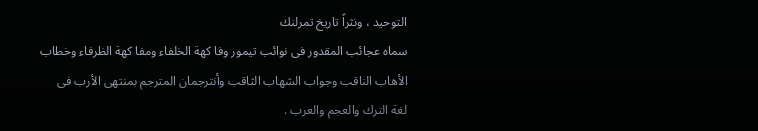التوحيد ، ونثراً تاريخ تمرلنك
سماه عجائب المقدور فى نوائب تيمور وفا كهة الخلفاء ومفا كهة الظرفاء وخطاب
الأهاب الناقب وجواب الشهاب الثاقب وأنترجمان المترجم بمنتهى الأرب فى
لغة الترك والعجم والعرب .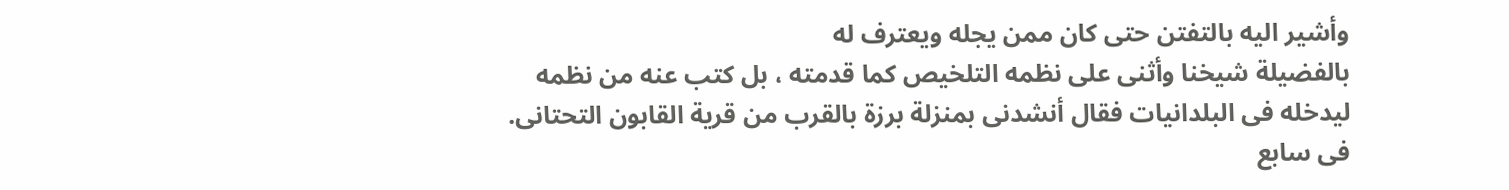وأشير اليه بالتفتن حتی کان ممن يجله ویعترف له
بالفضيلة شيخنا وأثنى على نظمه التلخيص كما قدمته ، بل كتب عنه من نظمه
ليدخله فى البلدانيات فقال أنشدنى بمنزلة برزة بالقرب من قرية القابون التحتانى.
فى سابع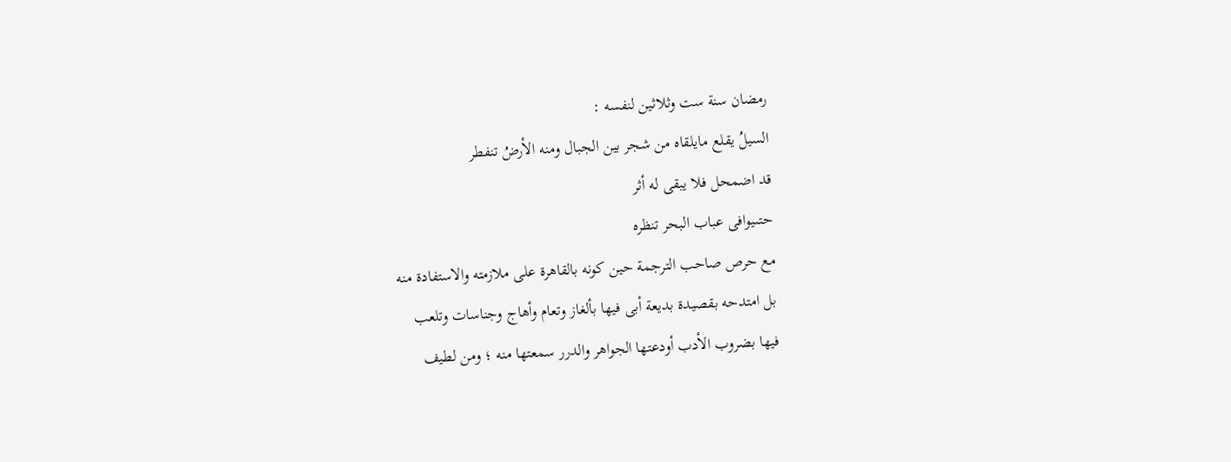رمضان سنة ست وثلاثين لنفسه :
السيلُ يقلع مايلقاه من شجر بين الجبال ومنه الأرضُ تنفطر
قد اضمحل فلا يبقى له أثر
حتىيوافى عباب البحر تنظره
مع حرص صاحب الترجمة حين كونه بالقاهرة على ملازمته والاستفادة منه
بل امتدحه بقصيدة بديعة أبى فيها بألغاز وتعام وأهاج وجناسات وتلعب
فيها بضروب الأدب أودعتها الجواهر والدرر سمعتها منه ؛ ومن لطيف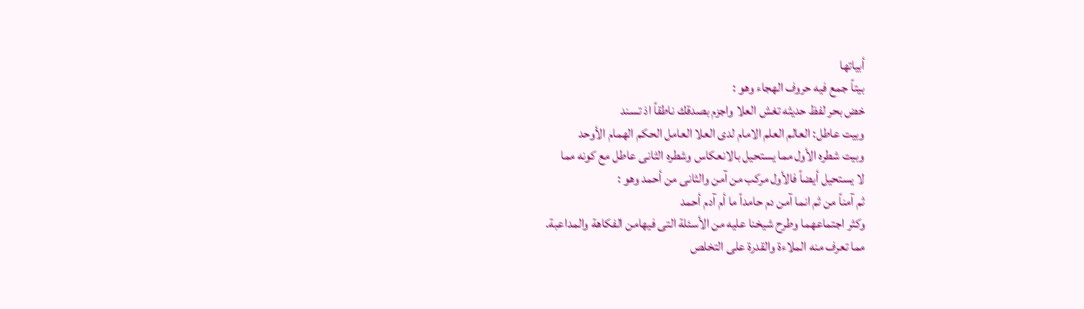أبياتها
بيتاً جمع فيه حروف الهجاء وهو :
خض بحر لفظ حديثه تغش العلا واجزم بصدقك ناطقاً اذ تسند
وبيت عاطل: العالم العلم الامام لدى العلا العامل الحكم الهمام الأوحد
وبيت شطره الأول مما يستحيل بالانعكاس وشطره الثانى عاطل مع كونه مما
لا يستحيل أيضاً فالأول مركب من آمن والثانى من أحمد وهو :
ثم آمناً من ثم انما آمن دم حامداً ما أم آدم أحمد
وكثر اجتماعهما وطرح شيخنا عليه من الأسئلة التى فيهامن الفكاهة والمداعبة.
مما تعرف منه الملاءة والقدرة على التخلص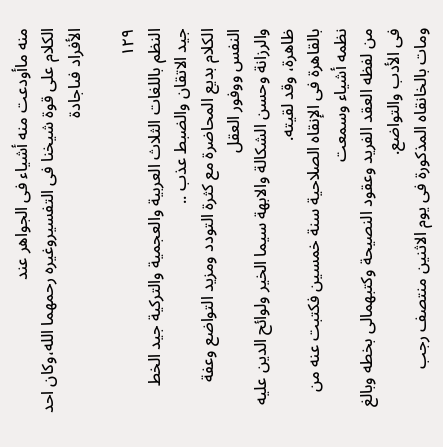منه ماأودعت منه أشياء فى الجواهر عند
الكلام على قوة شيخنا فى التفسیروغیرہ رحمهما الله،وکان احد الأفراد فىاجادة

١٢٩
النظم باللغات الثلاث العربية والعجمية والتركية جيد الخط جيد الاتقان والضبط عذب ..
الكلام بديع المحاضرة مع كثرة التودد ومزيد التواضع وعفة النفس ووفور العقل
والرزانة وحسن الشكالة والابهة سيما الخير ولوائح الدين عليه ظاهرة، وقد لقيته.
بالقاهرة فى الإنقاه الصلاحية سنة خمسين فكتبت عنه من نظمه أشياء وسمعت
من لفظه العقد الفريد وعقود النصيحة وكتبهمالى بخطه وبالغ فى الأدب والتواضع.
ومات بالخانقاه المذكورة فى يوم الاثنين منتصف رجب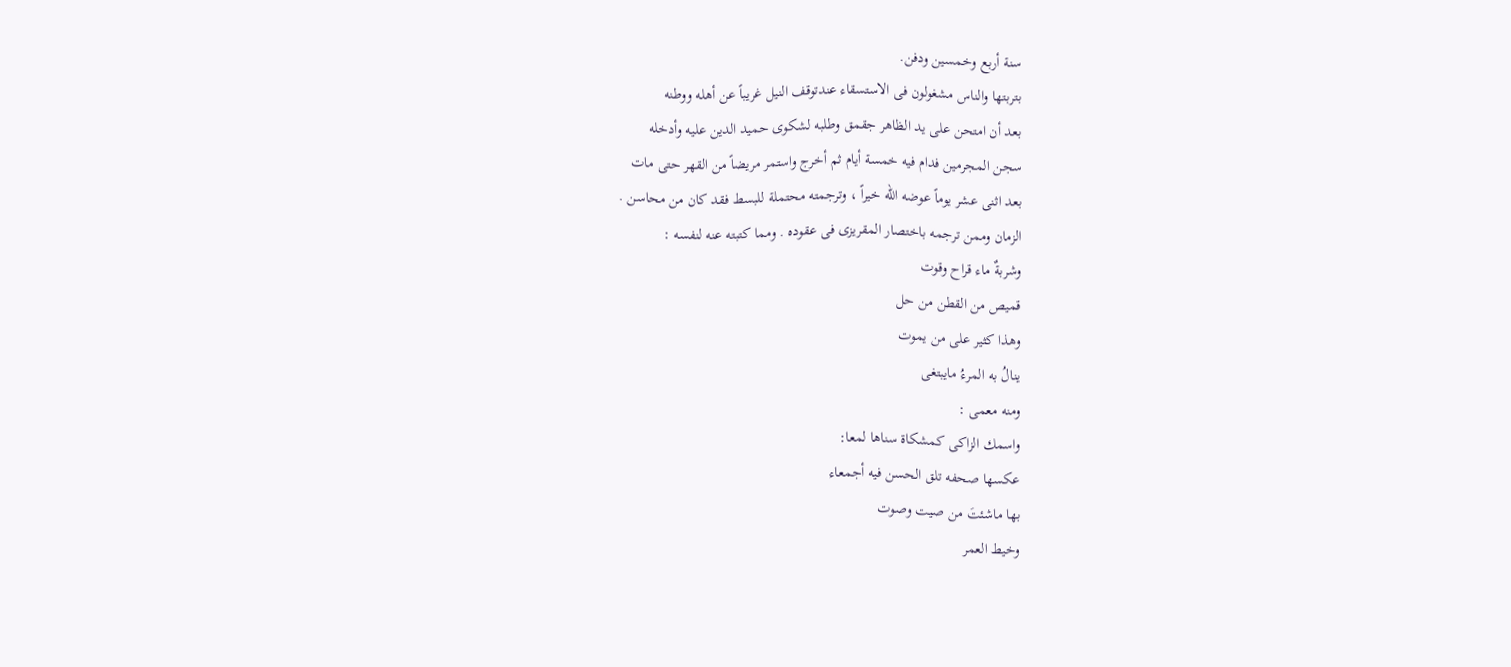سنة أربع وخمسين ودفن.
بتربتها والناس مشغولون فى الاستسقاء عندتوقف النيل غريباً عن أهله ووطنه
بعد أن امتحن على يد الظاهر جقمق وطلبه لشكوى حميد الدين عليه وأدخله
سجن المجرمين فدام فيه خمسة أيام ثم أخرج واستمر مريضاً من القهر حتى مات
بعد اثنى عشر يوماً عوضه الله خيراً ، وترجمته محتملة للبسط فقد كان من محاسن .
الزمان وممن ترجمه باختصار المقريزى فى عقوده . ومما كتبته عنه لنفسه :
وشربةٌ ماء قراح وقوت
قميص من القطن من حل
وهذا كثير على من يموت
ينالُ به المرءُ مايبتغى
ومنه معمی :
واسمك الزاكى كمشكاة سناها لمعا:
عكسها صحفه تلق الحسن فيه أجمعاء
بها ماشئتَ من صيت وصوت
وخيط العمر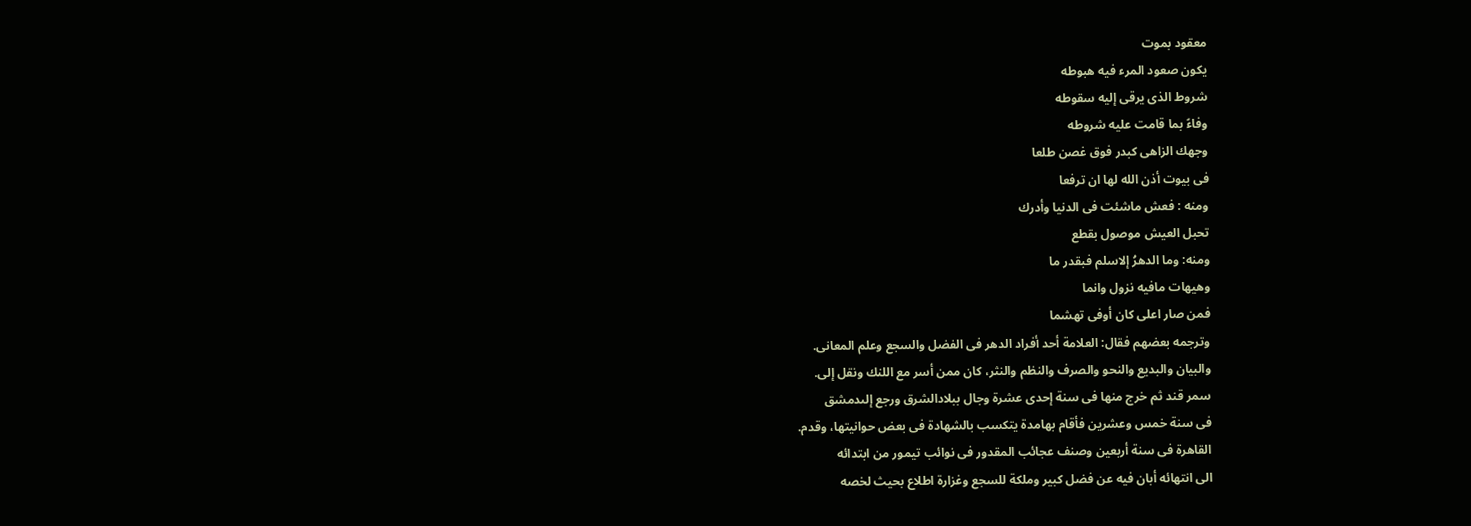معقود بموت
يكون صعود المرء فيه هبوطه
شروط الذى يرقى إليه سقوطه
وفاءً بما قامت عليه شروطه
وجهك الزاهى كبدر فوق غصن طلعا
فى بيوت أذن الله لها ان ترفعا
ومنه : فعش ماشئت فى الدنيا وأدرك
تحبل العيش موصول بقطع
ومنه: وما الدهرُ إلاسلم فبقدر ما
وهيهات مافيه نزول وانما
فمن صار اعلی کان أوفی تهشما
وترجمه بعضهم فقال: العلامة أحد أفراد الدهر فى الفضل والسجع وعلم المعانى.
والبيان والبديع والنحو والصرف والنظم والنثر، كان ممن أسر مع اللنك ونقل إلى.
سمر قند ثم خرج منها فى سنة إحدى عشرة وجال ببلادالشرق ورجع إلىدمشق
فى سنة خمس وعشرين فأقام بهامدة يتكسب بالشهادة فى بعض حوانيتها، وقدم.
القاهرة فى سنة أربعين وصنف عجائب المقدور فى نوائب تيمور من ابتدائه
الى انتهائه أبان فيه عن فضل كبير وملكة للسجع وغزارة اطلاع بحيث لخصه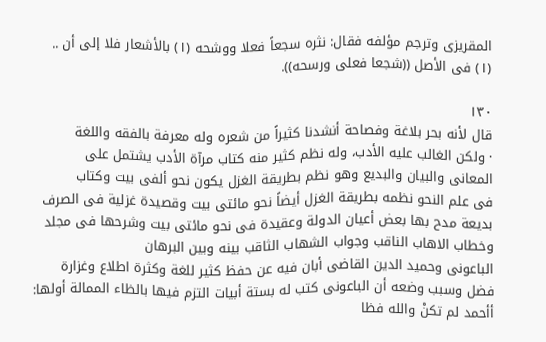المقريزى وترجم مؤلفه فقال: نثره سجعاً فعلا ووشحه (١) بالأشعار فلا إلى أن ..
(١) فى الأصل ((شجعا فعلى ورسحه)).

١٣٠
قال لأنه بحر بلاغة وفصاحة أنشدنا كثيراً من شعره وله معرفة بالفقه واللغة
· ولكن الغالب عليه الأدب، وله نظم كثير منه كتاب مرآة الأدب يشتمل على
المعانى والبيان والبديع وهو نظم بطريقة الغزل يكون نحو ألفى بيت وكتاب
فى علم النحو نظمه بطريقة الغزل أيضاً نحو مائتى بيت وقصيدة غزلية فى الصرف
بديعة مدح بها بعض أعيان الدولة وعقيدة فى نحو مائتى بيت وشرحها فى مجلد
وخطاب الاهاب الناقب وجواب الشهاب الثاقب بينه وبين البرهان
الباعونى وحميد الدين القاضى أبان فيه عن حفظ كثير للغة وكثرة اطلاع وغزارة
فضل وسبب وضعه أن الباعونى كتب له بستة أبيات التزم فيها بالظاء الممالة أولها:
أأحمد لم تكنْ والله فظا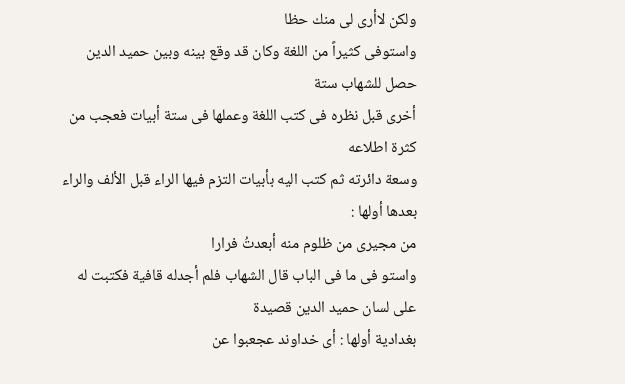ولكن لاأرى لى منك حظا
واستوفى كثيراً من اللغة وكان قد وقع بينه وبين حميد الدين حصل للشهاب ستة
أخرى قبل نظره فى كتب اللغة وعملها فى ستة أبيات فعجب من كثرة اطلاعه
وسعة دائرته ثم كتب اليه بأبيات التزم فيها الراء قبل الألف والراء بعدها أولها :
من مجيرى من ظلوم منه أبعدتُ فرارا
واستو فى ما فى الباب قال الشهاب فلم أجدله قافية فكتبت له على لسان حميد الدين قصيدة
بغدادية أولها : أى خداوند عجعبوا عن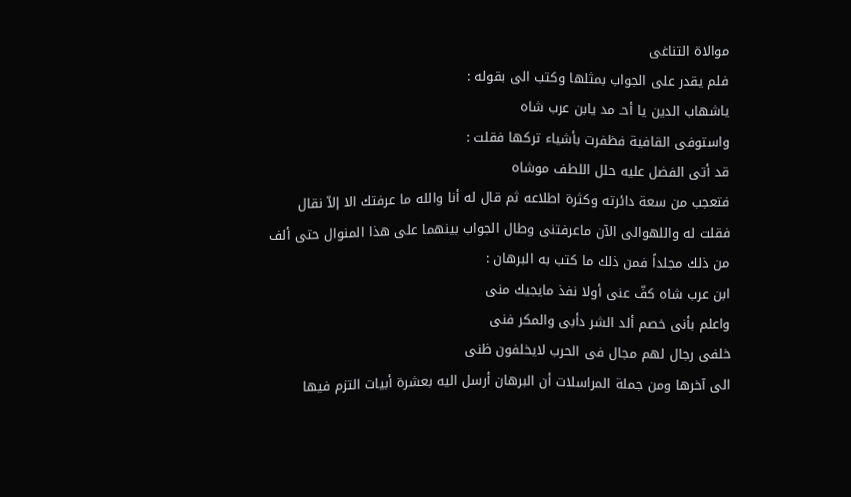موالاة التناغى
فلم يقدر على الجواب بمثلها وكتب الى بقوله :
ياشهاب الدين يا أحـ مد يابن عرب شاه
واستوفى القافية فظفرت بأشياء تركها فقلت :
قد أتى الفضل عليه حلل اللطف موشاه
فتعجب من سعة دائرته وكثرة اطلاعه ثم قال له أنا والله ما عرفتك الا إلاّ نقال
فقلت له واللهوالى الآن ماعرفتنى وطال الجواب بينهما على هذا المنوال حتى ألف
من ذلك مجلداً فمن ذلك ما كتب به البرهان :
ابن عرب شاه كفّ عنى أولا نفذ مايجيك منى
واعلم بأنى خصم ألد الشر دأبى والمكر فنى
خلفى رجال لهم مجال فى الحرب لايخلفون ظنى
الى آخرها ومن جملة المراسلات أن البرهان أرسل اليه بعشرة أبيات التزم فيها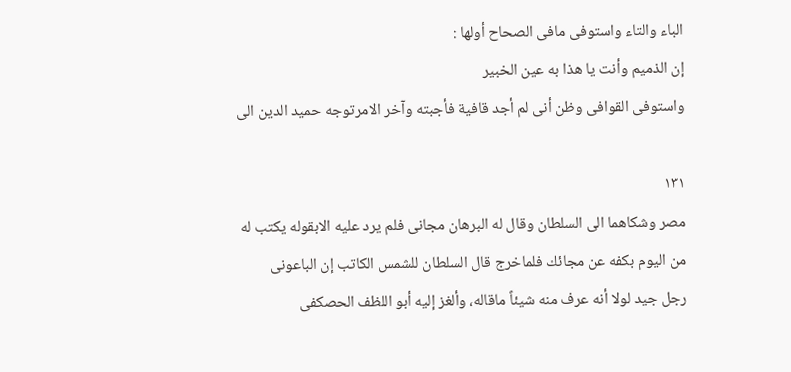الباء والتاء واستوفى مافى الصحاح أولها :
إن الذميم وأنت يا هذا به عين الخبير
واستوفى القوافى وظن أنى لم أجد قافية فأجبته وآخر الامرتوجه حميد الدين الى

١٣١
مصر وشكاهما الى السلطان وقال له البرهان مجانى فلم يرد عليه الابقوله يكتب له
من اليوم بكفه عن مجائك فلماخرج قال السلطان للشمس الكاتب إن الباعونى
رجل جيد لولا أنه عرف منه شيئاً ماقاله، وألغز إليه أبو اللظف الحصكفى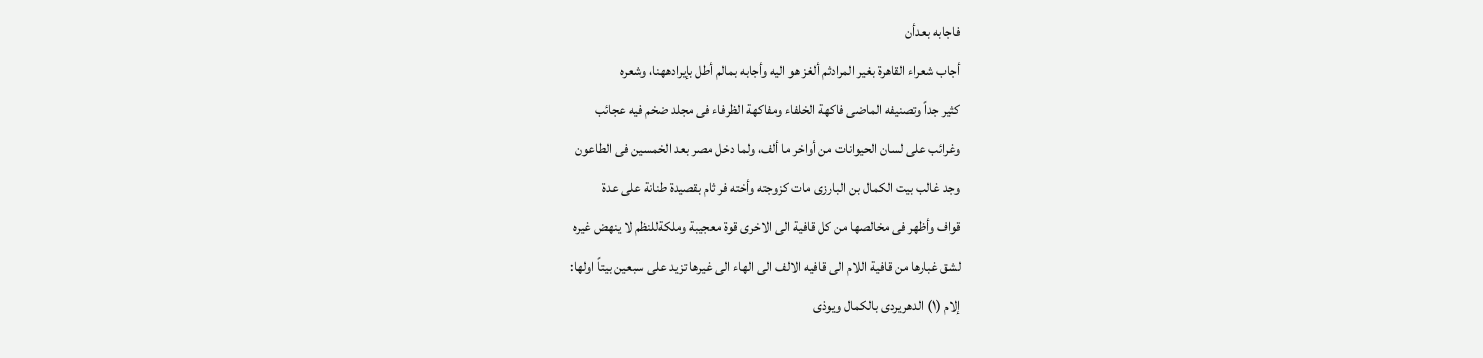فاجابه بعدأن
أجاب شعراء القاهرة بغير المرادثم ألغز هو اليه وأجابه بمالم أطل بإيرادههنا، وشعره
كثير جداً وتصنيفه الماضى فاكهة الخلفاء ومفاكهة الظرفاء فى مجلد ضخم فيه عجائب
وغرائب على لسان الحيوانات من أواخر ما ألف، ولما دخل مصر بعد الخمسين فى الطاعون
وجد غالب بيت الكمال بن البارزى مات كزوجته وأخته فر ثام بقصيدة طنانة على عدة
قواف وأظهر فى مخالصها من كل قافية الى الاخرى قوة معجيبة وملكةللنظم لا ينهض غيره
لشق غبارها من قافية اللام الى قافيه الالف الى الهاء الى غيرها تزيد على سبعين بيتاً اولها:
إلام (١) الدهريردى بالكمال ويوذى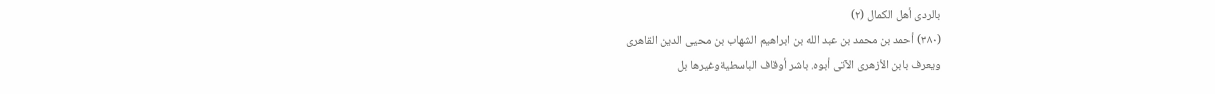بالردى أهل الكمال (٢)
(٣٨٠) أحمد بن محمد بن عبد الله بن ابراهيم الشهاب بن محيى الدين القاهرى
ويعرف بابن الأزهرى الآتى أبوه. باشر أوقاف الباسطيةوغيرها بل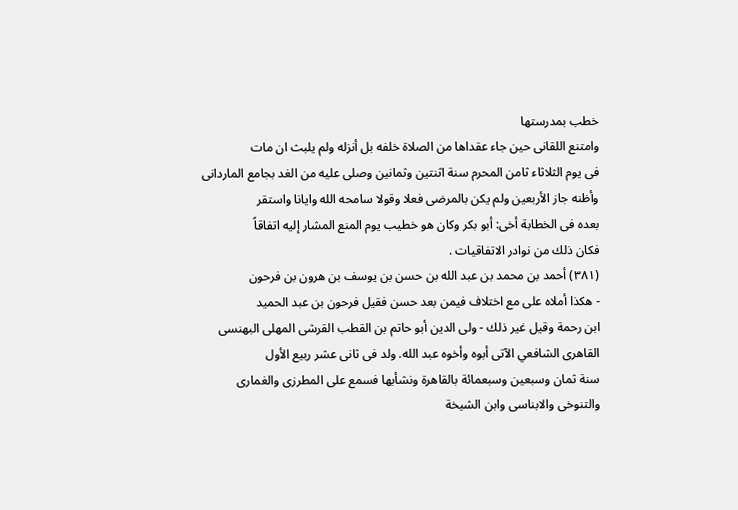خطب بمدرستها
وامتنع اللقانى حين جاء عقداها من الصلاة خلفه بل أنزله ولم يلبث ان مات
فى يوم الثلاثاء ثامن المحرم سنة اثنتين وثمانين وصلى عليه من الغد بجامع الماردانى
وأظنه جاز الأربعين ولم يكن بالمرضى فعلا وقولا سامحه الله وايانا واستقر
بعده فى الخطابة أخى: أبو بكر وكان هو خطيب يوم المنع المشار إليه اتفاقاً
فكان ذلك من نوادر الاتفاقيات .
(٣٨١) أحمد بن محمد بن عبد الله بن حسن بن يوسف بن هرون بن فرحون
- هكذا أملاه على مع اختلاف فيمن بعد حسن فقيل فرحون بن عبد الحميد
ابن رحمة وقيل غير ذلك - ولى الدين أبو حاتم بن القطب القرشى المهلى البهنسى
القاهرى الشافعي الآتى أبوه وأخوه عبد الله. ولد فى ثانى عشر ربيع الأول
سنة ثمان وسبعين وسبعمائة بالقاهرة ونشأبها فسمع على المطرزى والغمارى
والتنوخى والابناسى وابن الشيخة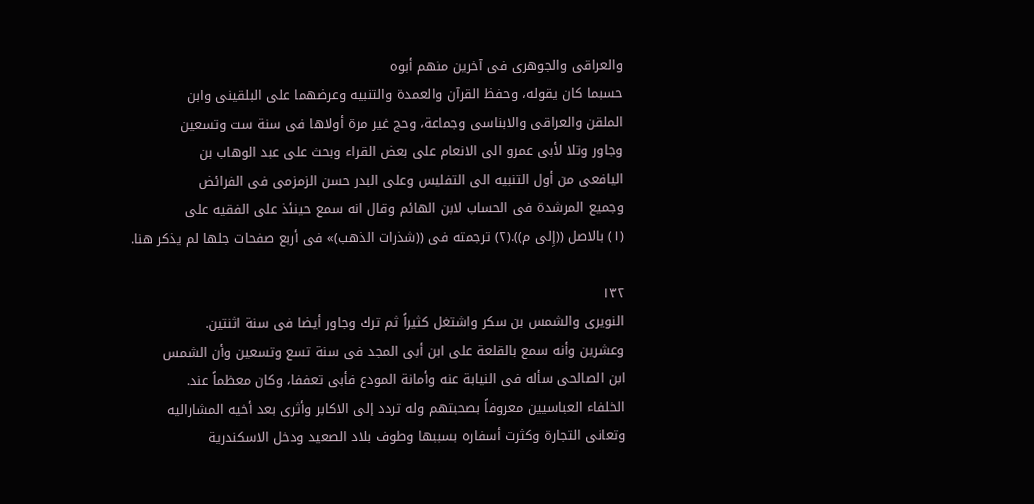والعراقى والجوهرى فى آخرين منهم أبوه
حسبما كان يقوله، وحفظ القرآن والعمدة والتنبيه وعرضهما على البلقينى وابن
الملقن والعراقى والابناسى وجماعة، وحج غير مرة أولاها فى سنة ست وتسعين
وجاور وتلا لأبى عمرو الى الانعام على بعض القراء وبحث على عبد الوهاب بن
اليافعى من أول التنبيه الى التفليس وعلى البدر حسن الزمزمى فى الفرائض
وجميع المرشدة فى الحساب لابن الهائم وقال انه سمع حينئذ على الفقيه على
(١) بالاصل ((إِلى م)).(٢) ترجمته فى ((شذرات الذهب)» فى أربع صفحات جلها لم يذكر هنا.

١٣٢
النويرى والشمس بن سكر واشتغل كثيراً ثم ترك وجاور أيضا فى سنة اثنتين.
وعشرين وأنه سمع بالقلعة على ابن أبى المجد فى سنة تسع وتسعين وأن الشمس
ابن الصالحى سأله فى النيابة عنه وأمانة المودع فأبى تعففا، وكان معظماً عند.
الخلفاء العباسيين معروفاً بصحبتهم وله تردد إلى الاكابر وأثرى بعد أخيه المشاراليه
وتعانى التجارة وكثرت أسفاره بسببها وطوف بلاد الصعيد ودخل الاسكندرية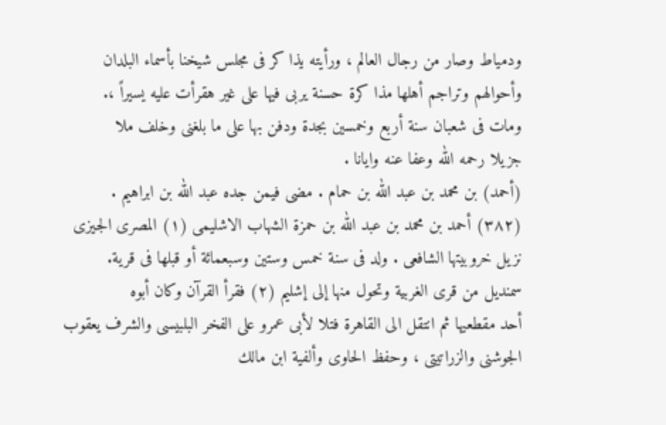ودمياط وصار من رجال العالم ، ورأيته يذا كر فى مجلس شيخنا بأسماء البلدان
وأحوالهم وتراجم أهلها مذا كرة حسنة يربى فيها على غير هقرأت عليه يسيراً ،.
ومات فى شعبان سنة أربع وخمسين بجدة ودفن بها على ما بلغنى وخلف ملا
جزيلا رحمه الله وعفا عنه وايانا .
(أحمد) بن محمد بن عبد الله بن حمام . مضى فيمن جده عبد الله بن ابراهيم .
(٣٨٢) أحمد بن محمد بن عبد الله بن حمزة الشهاب الاشليمى (١) المصرى الجيزى
نزيل خروبيتها الشافعى . ولد فى سنة خمس وستين وسبعمائة أو قبلها فى قرية.
سمنديل من قرى الغربية وتحول منها إلى إشليم (٢) فقرأ القرآن وكان أبوه
أحد مقطعيها ثم انتقل الى القاهرة فتلا لأبى عمرو على الفخر البلبيسى والشرف يعقوب
الجوشنى والزراتيتى ، وحفظ الحاوى وألفية ابن مالك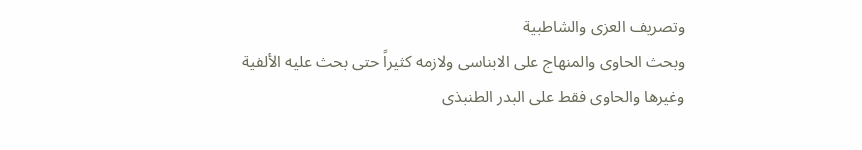وتصريف العزى والشاطبية
وبحث الحاوى والمنهاج على الابناسى ولازمه كثيراً حتى بحث عليه الألفية
وغيرها والحاوى فقط على البدر الطنبذى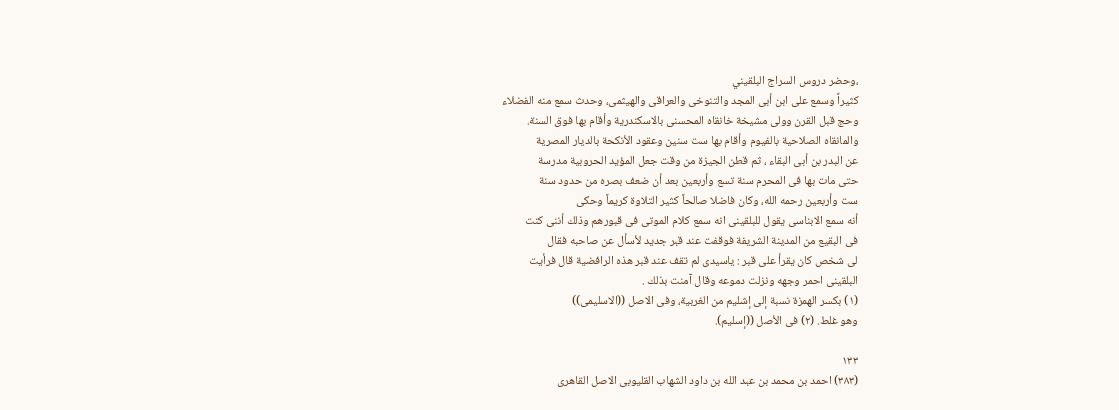،وحضر دروس السراج البلقيني
كثيراً وسمع على ابن أبى المجد والتنوخى والعراقى والهيثمى، وحدث سمع منه الفضلاء
وحج قبل القرن وولى مشيخة خانقاه المحسنى بالاسكندرية وأقام بها فوق السنة.
والمانقاه الصلاحية بالفيوم وأقام بها ست سنين وعقود الأنكحة بالديار المصرية
عن البدر بن أبى البقاء ، ثم قطن الجيزة من وقت جعل المؤيد الحروبية مدرسة
حتى مات بها فى المحرم سنة تسع وأربعين بعد أن ضعف بصره من حدود سنة
ست وأربعين رحمه الله، وكان فاضلا صالحاً كثير التلاوة كريماً وحكى
أنه سمع الابناسى يقول للبلقينى انه سمع كلام الموتى فى قبورهم وذلك أننى كنت
فى البقيع من المدينة الشريفة فوقفت عند قبر جديد لأسأل عن صاحبه فقال
لى شخص كان يقرأ على قبر : ياسيدى لم تقف عند قبر هذه الرافضية قال فرأيت
البلقینی احمر وجهه ونزلت دموعه وقال آمنت بذلك .
(١) بكسر الهمزة نسبة إلى إشليم من الغربية، وفى الاصل ((الاسليمى))
وهو غلط. (٢) فى الأصل ((إسليم).

١٣٣
(٣٨٣) احمد بن محمد بن عبد الله بن داود الشهاب القليوبى الاصل القاهرى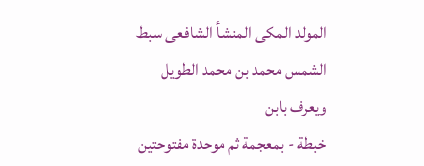المولد المكى المنشأ الشافعى سبط الشمس محمد بن محمد الطويل ويعرف بابن
خبطة - بمعجمة ثم موحدة مفتوحتين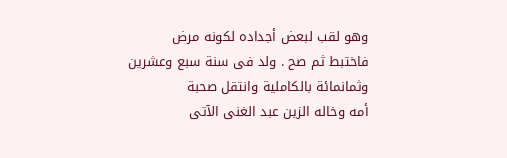وهو لقب لبعض أجداده لكونه مرض
فاختبط ثم صح . ولد فى سنة سبع وعشرين وثمانمائة بالكاملية وانتقل صحبة
أمه وخاله الزين عبد الغنى الآتى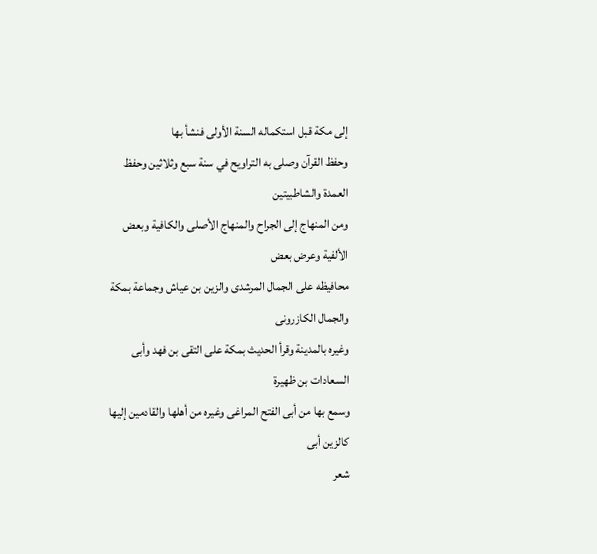إلى مكة قبل استكماله السنة الأولى فنشأ بها
وحفظ القرآن وصلى به التراويح في سنة سبع وثلاثين وحفظ العمدة والشاطبيتين
ومن المنهاج إلى الجراح والمنهاج الأصلى والكافية وبعض الألفية وعرض بعض
محافيظه على الجمال المرشدى والزين بن عياش وجماعة بمكة والجمال الكازرونى
وغيره بالمدينة وقرأ الحديث بمكة على التقى بن فهد وأبى السعادات بن ظهيرة
وسمع بها من أبى الفتح المراغى وغيره من أهلها والقادمين إليها كالزين أبى
شعر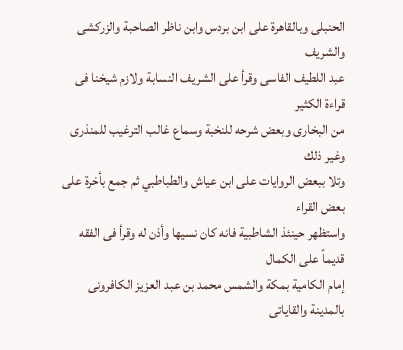الحنبلى وبالقاهرة على ابن بردس وابن ناظر الصاحبة والزركشى والشريف
عبد اللطيف الفاسى وقرأ على الشريف النسابة ولازم شيخنا فى قراءة الكثير
من البخارى وبعض شرحه للنخبة وسماع غالب الترغيب للمنذرى وغير ذلك
وتلا ببعض الروايات على ابن عياش والطباطبي ثم جمع بأخرة على بعض القراء
واستظهر حينئذ الشاطبية فانه كان نسيها وأذن له وقرأ فى الفقه قديماً على الكمال
إمام الكامية بمكة والشمس محمد بن عبد العزيز الكافرونى بالمدينة والقاياتى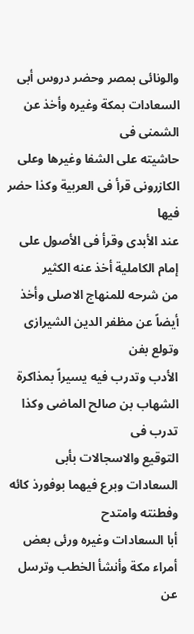والونائى بمصر وحضر دروس أبى السعادات بمكة وغيره وأخذ عن الشمنى فى
حاشيته على الشفا وغيرها وعلى الكازرونى قرأ فى العربية وكذا حضر فيها
عند الأبدى وقرأ فى الأصول على إمام الكاملية أخذ عنه الكثير
من شرحه للمنهاج الاصلى وأخذ أيضاً عن مظفر الدين الشيرازى وتولع بفن
الأدب وتدرب فيه يسيراً بمذاكرة الشهاب بن صالح الماضى وكذا تدرب فى
التوقيع والاسجالات بأبى السعادات وبرع فيهما بوفورذ كائه وفطنته وامتدح
أبا السعادات وغيره ورئى بعض أمراء مكة وأنشأ الخطب وترسل عن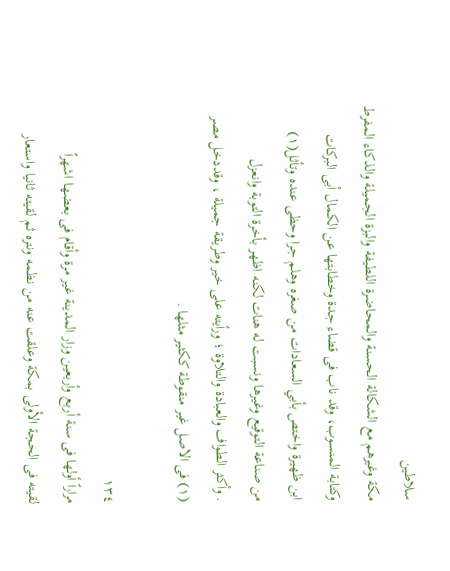سلاطين
مكة وغيرهم مع الشكالة الحسنة والمحاضرة اللطيفة والبزة الجميلة والذكاء المفرط
وكتابة المنسوب، وقد ناب فى قضاء جدة وخطابتها عن الكمال أبى البركات
ابن ظهيرة واختص بأبي السعادات من صغره وهلم جرا وحظى عنده وتأثل(١)
من صناعة التوقيع وغيرها ونسبت له هنات لكنه اظهر بأخرة التوبة وانعزل
. وأكثر الطواف والعبادة والتلاوة ؛ ورأيته على خير وطريقة جميلة ، وقددخل مصر
(١) فى الاصل غير منقوطة ککثیر مثلها .

١٣٤
مراراً أولها فى سنة أربع وأربعين وزار المدينة غير مرة وأقام فى بعضها اشهراً
لقيته فى الحجة الأولى بمكة وعلقت عنه من نظمه ونتره ثم لقيته ثانيا واستعار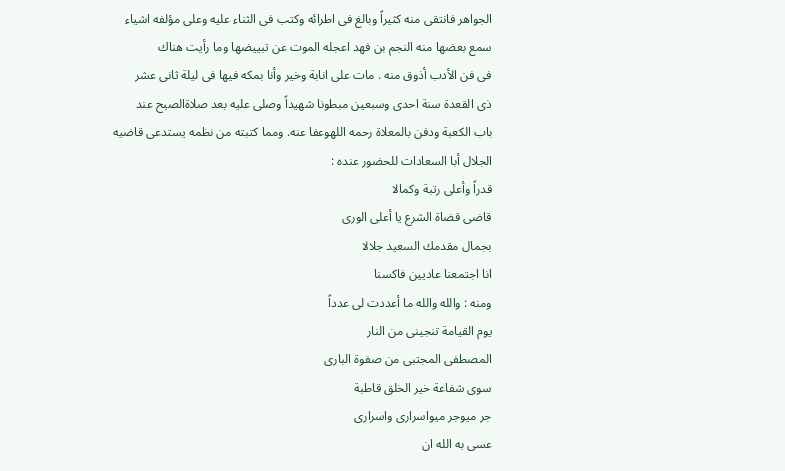الجواهر فانتقى منه كثيراً وبالغ فى اطرائه وكتب فى الثناء عليه وعلى مؤلفه اشياء
سمع بعضها منه النجم بن فهد اعجله الموت عن تبييضها وما رأيت هناك
فى فن الأدب أذوق منه . مات على انابة وخير وأنا بمكه فيها فى ليلة ثانى عشر
ذى القعدة سنة احدى وسبعين مبطونا شهیداً وصلى عليه بعد صلاةالصبح عند
باب الكعبة ودفن بالمعلاة رحمه اللهوعفا عنه. ومما كتبته من نظمه يستدعى قاضيه
الجلال أبا السعادات للحضور عنده :
قدراً وأعلى رتبة وكمالا
قاضی قضاة الشرع یا أعلى الوری
بجمال مقدمك السعيد جلالا
انا اجتمعنا عاديين فاكسنا
ومنه : والله والله ما أعددت لى عدداً
يوم القيامة تنجينى من النار
المصطفى المجتبى من صفوة البارى
سوى شفاعة خير الخلق قاطبة
جر میوجر میواسرارى واسرارى
عسى به الله ان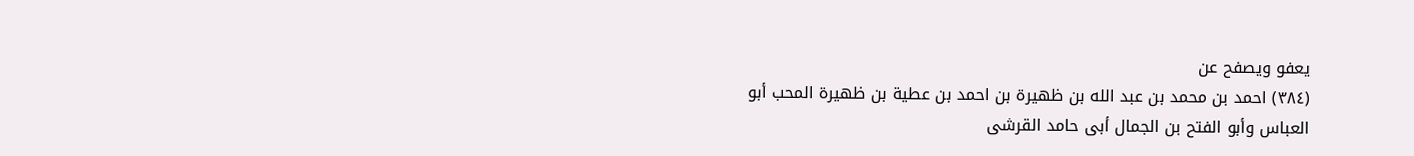يعفو ويصفح عن
(٣٨٤) احمد بن محمد بن عبد الله بن ظهيرة بن احمد بن عطية بن ظهيرة المحب أبو
العباس وأبو الفتح بن الجمال أبى حامد القرشى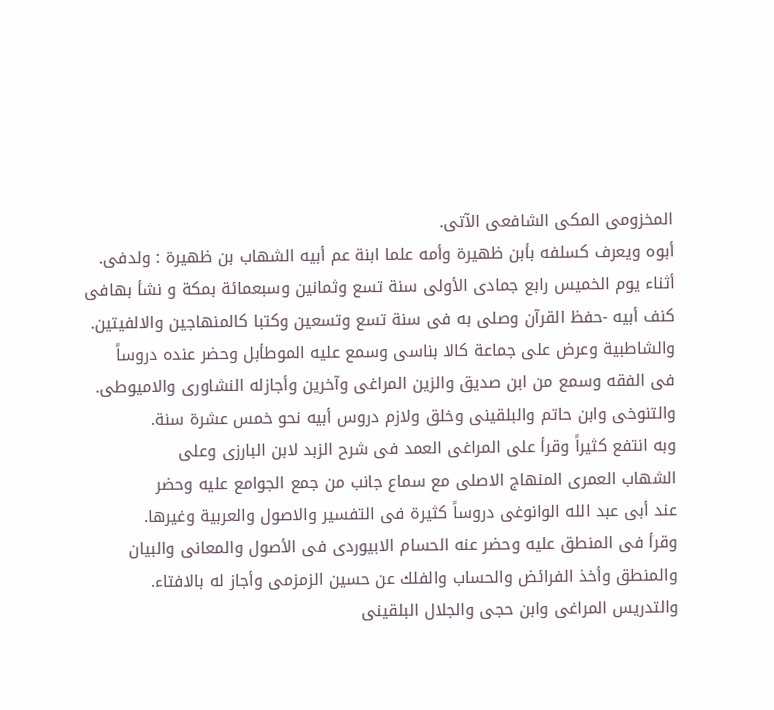المخزومى المكى الشافعى الآتى.
أبوه ويعرف كسلفه بأبن ظهيرة وأمه علما ابنة عم أبيه الشهاب بن ظهيرة : ولدفى.
أثناء يوم الخميس رابع جمادى الأولى سنة تسع وثمانين وسبعمائة بمكة و نشأ بهافى
كنف أبيه -حفظ القرآن وصلى به فى سنة تسع وتسعين وكتبا كالمنهاجين والالفيتين.
والشاطبية وعرض على جماعة كالا بناسى وسمع عليه الموطأبل وحضر عنده دروساً
فى الفقه وسمع من ابن صديق والزين المراغى وآخرين وأجازله النشاورى والاميوطى.
والتنوخى وابن حاتم والبلقينى وخلق ولازم دروس أبيه نحو خمس عشرة سنة.
وبه انتفع كثيراً وقرأ على المراغى العمد فى شرح الزبد لابن البارزى وعلى
الشهاب العمرى المنهاج الاصلى مع سماع جانب من جمع الجوامع عليه وحضر
عند أبى عبد الله الوانوغى دروساً كثيرة فى التفسير والاصول والعربية وغيرها.
وقرأ فى المنطق عليه وحضر عنه الحسام الابيوردى فى الأصول والمعانى والبيان
والمنطق وأخذ الفرائض والحساب والفلك عن حسين الزمزمى وأجاز له بالافتاء.
والتدريس المراغى وابن حجى والجلال البلقينى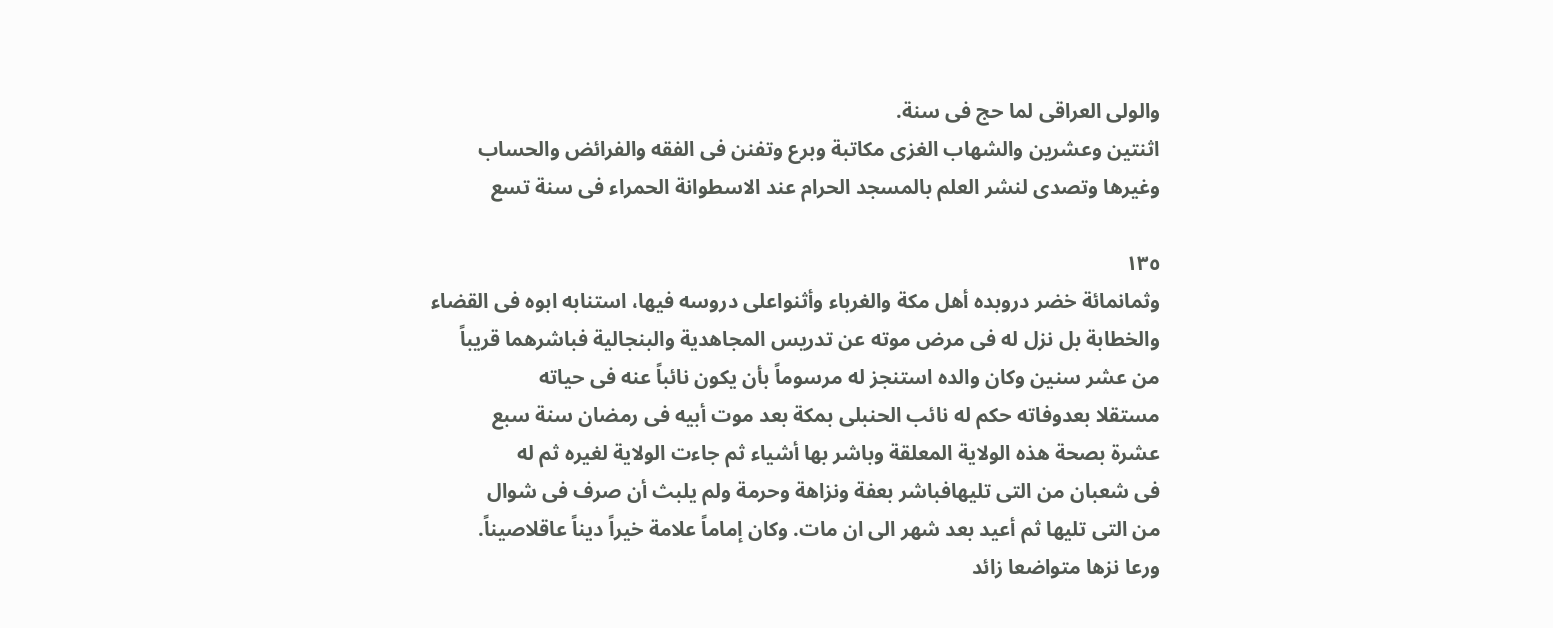والولى العراقى لما حج فى سنة.
اثنتين وعشرين والشهاب الغزى مكاتبة وبرع وتفنن فى الفقه والفرائض والحساب
وغيرها وتصدى لنشر العلم بالمسجد الحرام عند الاسطوانة الحمراء فى سنة تسع

١٣٥
وثمانمائة خضر دروبده أهل مكة والغرباء وأثنواعلى دروسه فيها، استنابه ابوه فى القضاء
والخطابة بل نزل له فى مرض موته عن تدريس المجاهدية والبنجالية فباشرهما قريباً
من عشر سنين وكان والده استنجز له مرسوماً بأن يكون نائباً عنه فى حياته
مستقلا بعدوفاته حكم له نائب الحنبلى بمكة بعد موت أبيه فى رمضان سنة سبع
عشرة بصحة هذه الولاية المعلقة وباشر بها أشياء ثم جاءت الولاية لغيره ثم له
فى شعبان من التى تليهافباشر بعفة ونزاهة وحرمة ولم يلبث أن صرف فى شوال
من التى تليها ثم أعيد بعد شهر الى ان مات. وكان إماماً علامة خيراً ديناً عاقلاصيناً.
ورعا نزها متواضعا زائد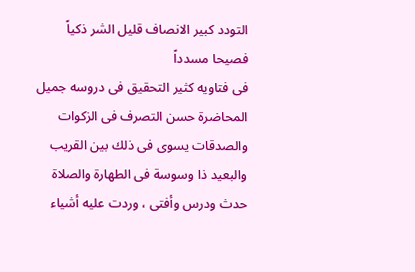التودد كبير الانصاف قليل الشر ذكياً فصيحا مسدداً
فى فتاويه كثير التحقيق فى دروسه جميل المحاضرة حسن التصرف فى الزكوات
والصدقات يسوى فى ذلك بين القريب والبعيد ذا وسوسة فى الطهارة والصلاة
حدث ودرس وأفتى ، وردت عليه أشياء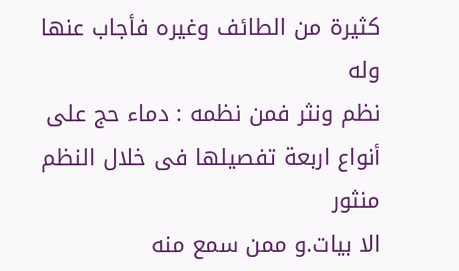كثيرة من الطائف وغيره فأجاب عنها وله
نظم ونثر فمن نظمه : دماء حج على أنواع اربعة تفصيلها فى خلال النظم منثور
الا بيات.و ممن سمع منه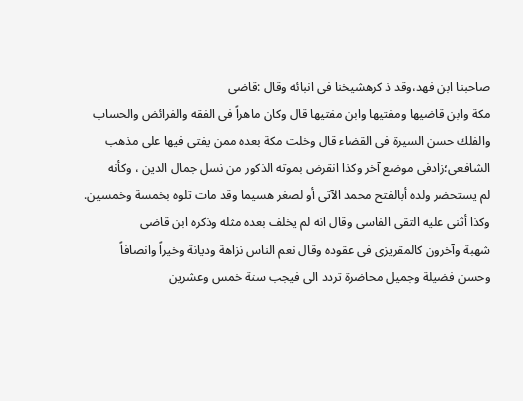صاحبنا ابن فهد،وقد ذ کرهشیخنا فى انبائه وقال :قاضى
مكة وابن قاضيها ومفتيها وابن مفتيها قال وكان ماهراً فى الفقه والفرائض والحساب
والفلك حسن السيرة فى القضاء قال وخلت مكة بعده ممن يفتى فيها على مذهب
الشافعى؛زادفى موضع آخر وكذا انقرض بموته الذكور من نسل جمال الدين ، وكأنه
لم يستحضر ولده أبالفتح محمد الآتى أو لصغر هسيما وقد مات تلوه بخمسة وخمسين.
وكذا أثنى عليه التقى الفاسى وقال انه لم يخلف بعده مثله وذكره ابن قاضى
شهبة وآخرون كالمقريزى فى عقوده وقال نعم الناس نزاهة وديانة وخيراً وانصافاً
وحسن فضيلة وجميل محاضرة تردد الى فيجب سنة خمس وعشرين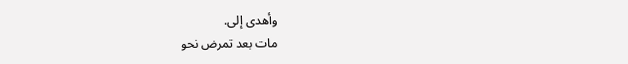وأهدى إلى.
مات بعد تمرض نحو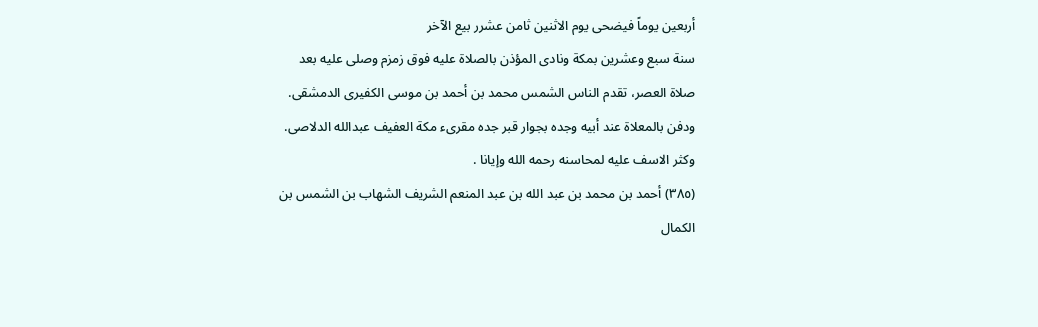أربعين يوماً فیضحی یوم الاثنین ثامن عشرر بيع الآخر
سنة سبع وعشرين بمكة ونادى المؤذن بالصلاة عليه فوق زمزم وصلى عليه بعد
صلاة العصر، تقدم الناس الشمس محمد بن أحمد بن موسى الكفيرى الدمشقى.
ودفن بالمعلاة عند أبيه وجده بجوار قبر جده مقرىء مكة العفيف عبدالله الدلاصى.
وكثر الاسف عليه لمحاسنه رحمه الله وإيانا .
(٣٨٥) أحمد بن محمد بن عبد الله بن عبد المنعم الشريف الشهاب بن الشمس بن
الكمال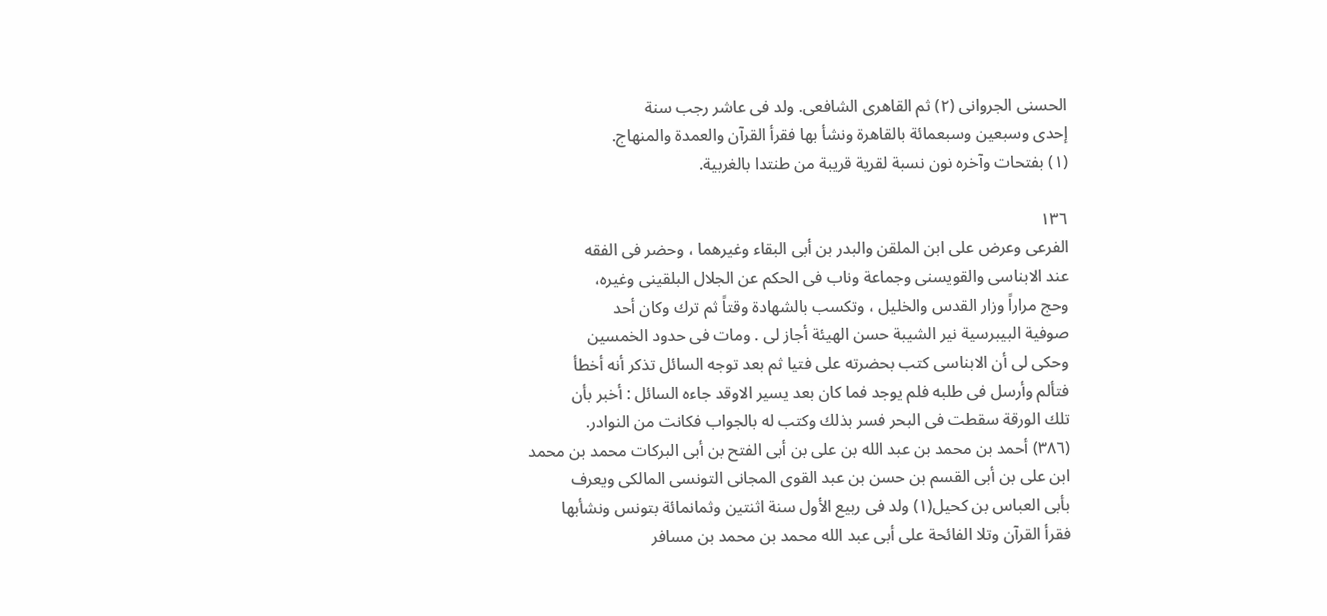الحسنى الجروانى (٢) ثم القاهرى الشافعى. ولد فى عاشر رجب سنة
إحدى وسبعين وسبعمائة بالقاهرة ونشأ بها فقرأ القرآن والعمدة والمنهاج.
(١) بفتحات وآخره نون نسبة لقرية قريبة من طنتدا بالغربية.

١٣٦
الفرعى وعرض على ابن الملقن والبدر بن أبى البقاء وغيرهما ، وحضر فى الفقه
عند الابناسى والقويسنى وجماعة وناب فى الحكم عن الجلال البلقينى وغيره،
وحج مراراً وزار القدس والخليل ، وتكسب بالشهادة وقتاً ثم ترك وكان أحد
صوفية البيبرسية نير الشيبة حسن الهيئة أجاز لى . ومات فى حدود الخمسين
وحكى لى أن الابناسى كتب بحضرته على فتيا ثم بعد توجه السائل تذكر أنه أخطأ
فتألم وأرسل فى طلبه فلم يوجد فما كان بعد يسير الاوقد جاءه السائل : أخبر بأن
تلك الورقة سقطت فى البحر فسر بذلك وكتب له بالجواب فكانت من النوادر.
(٣٨٦) أحمد بن محمد بن عبد الله بن على بن أبى الفتح بن أبى البركات محمد بن محمد
ابن على بن أبى القسم بن حسن بن عبد القوى المجانى التونسى المالكى ويعرف
بأبى العباس بن كحيل(١) ولد فى ربيع الأول سنة اثنتين وثمانمائة بتونس ونشأبها
فقرأ القرآن وتلا الفائحة على أبى عبد الله محمد بن محمد بن مسافر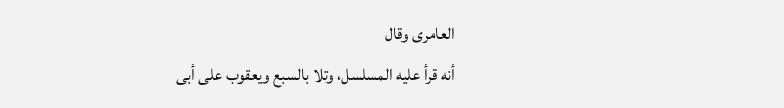العامرى وقال
أنه قرأ عليه المسلسل، وتلا بالسبع ويعقوب على أبى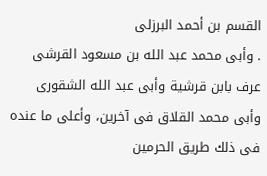القسم بن أحمد البرزلى
. وأبى محمد عبد الله بن مسعود القرشى عرف بابن قرشية وأبى عبد الله الشقورى
وأبى محمد القلاق فى آخرين، وأعلى ما عنده فى ذلك طريق الحرمين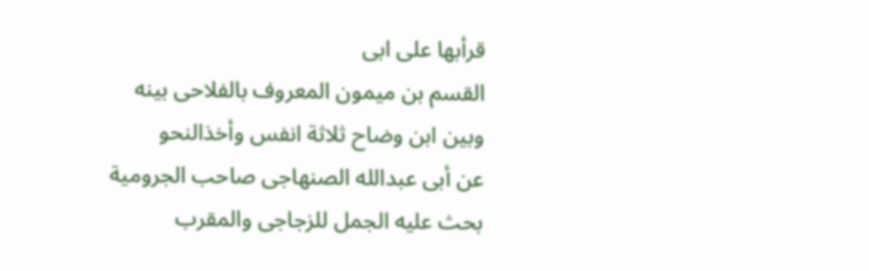قرأبها على ابى
القسم بن ميمون المعروف بالفلاحى بينه وبين ابن وضاح ثلاثة انفس وأخذالنحو
عن أبى عبدالله الصنهاجى صاحب الجرومية بحث عليه الجمل للزجاجى والمقرب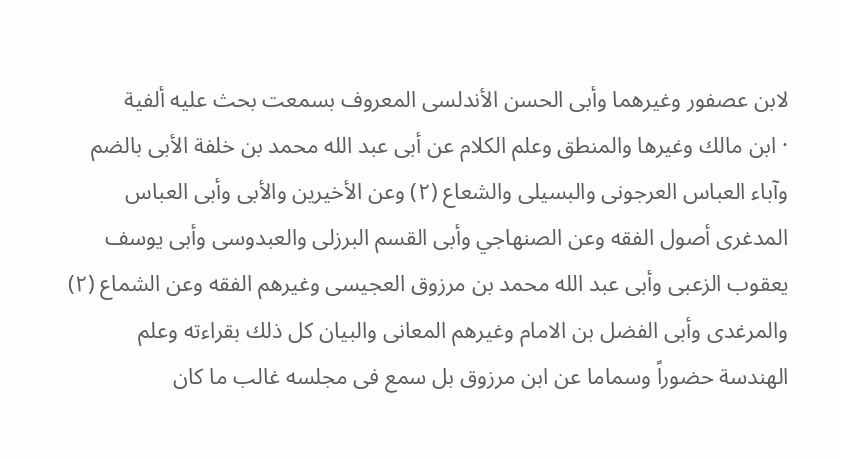لابن عصفور وغيرهما وأبى الحسن الأندلسى المعروف بسمعت بحث عليه ألفية
· ابن مالك وغيرها والمنطق وعلم الكلام عن أبى عبد الله محمد بن خلفة الأبى بالضم
وآباء العباس العرجونى والبسيلى والشعاع (٢) وعن الأخيرين والأبى وأبى العباس
المدغرى أصول الفقه وعن الصنهاجي وأبى القسم البرزلى والعبدوسى وأبى يوسف
يعقوب الزعبى وأبى عبد الله محمد بن مرزوق العجيسى وغيرهم الفقه وعن الشماع (٢)
والمرغدى وأبى الفضل بن الامام وغيرهم المعانى والبيان كل ذلك بقراءته وعلم
الهندسة حضوراً وسماما عن ابن مرزوق بل سمع فى مجلسه غالب ما كان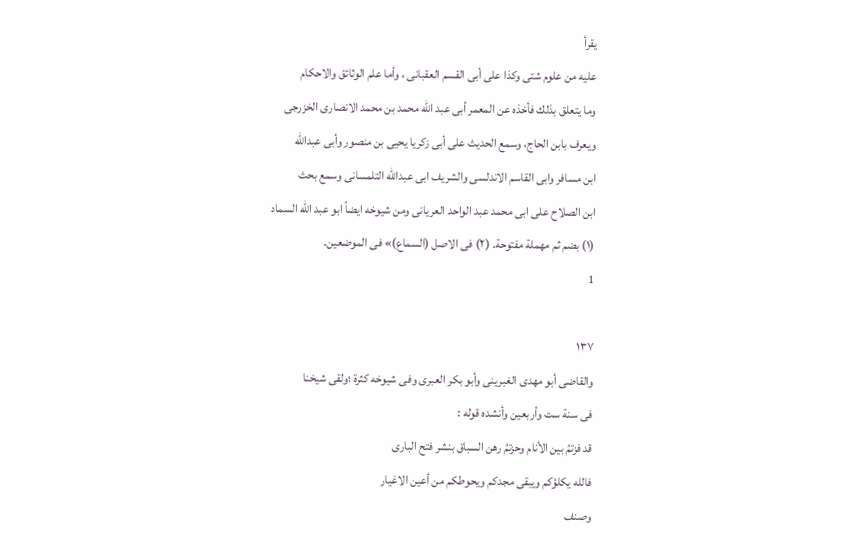يقرأ
عليه من علوم شتى وكذا على أبى القسم العقبانى ، وأما علم الوثائق والاحكام
وما يتعلق بذلك فأخذه عن المعمر أبى عبد الله محمد بن محمد الانصارى الخزرجى
ويعرف بابن الحاج، وسمع الحديث على أبى زكريا يحيى بن منصور وأبى عبدالله
ابن مسافر وابى القاسم الاندلسى والشريف ابى عبدالله التلمسانى وسمع بحث
ابن الصلاح على ابى محمد عبد الواحد العريانى ومن شيوخه ايضاً ابو عبد الله السماد
(١) بضم ثم مهملة مفتوحة. (٢) فى الاصل (السماع)» فى الموضعين.
1

١٣٧
والقاضى أبو مهدى الغبرينى وأبو بكر العبرى وفى شيوخه كثرة ؛ولقی شيخنا
فى سنة ست وأربعين وأنشده قوله :
قد فزتمُ بين الأنام وحزتمُ رهن السباق بنشر فتح البارى
فالله يكلؤكم ويبقى مجدكم ويحوطكم من أعين الاغيار
وصنف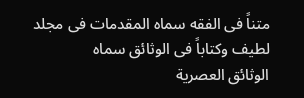متناً فى الفقه سماه المقدمات فى مجلد لطيف وكتاباً فى الوثائق سماه
الوثائق العصرية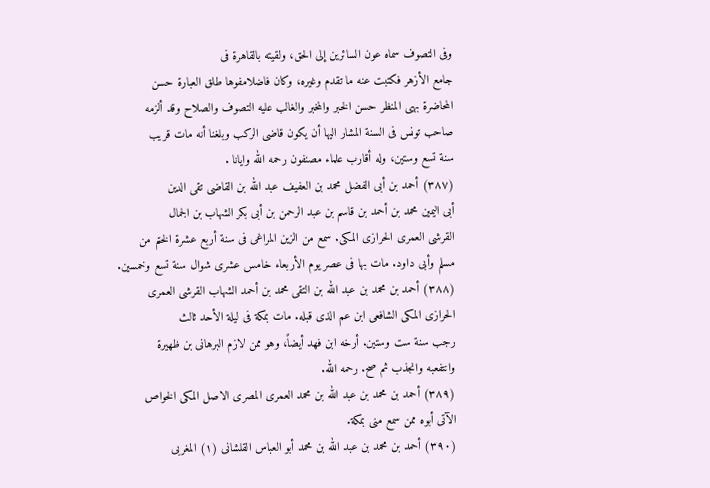وفى التصوف سماه عون السائرين إلى الحق، ولقيته بالقاهرة فى
جامع الأزهر فكتبت عنه ما تقدم وغيره، وكان فاضلامفوها طلق العبارة حسن
المحاضرة بهى المنظر حسن الخبر والمخبر والغالب عليه التصوف والصلاح وقد ألزمه
صاحب تونس فى السنة المشار اليها أن يكون قاضى الركب وبلغنا أنه مات قريب
سنة تسع وستين، وله أقارب علماء مصنفون رحمه الله وايانا .
(٣٨٧) أحمد بن أبى الفضل محمد بن العفيف عبد الله بن القاضى تقى الدين
أبى اليمين محمد بن أحمد بن قاسم بن عبد الرحمن بن أبى بكر الشهاب بن الجمال
القرشى العمرى الحرازى المكى. سمع من الزين المراغى فى سنة أربع عشرة الختم من
مسلم وأبى داود. مات بها فى عصر يوم الأربعاء خامس عشرى شوال سنة تسع وخمسين.
(٣٨٨) أحمد بن محمد بن عبد الله بن التقى محمد بن أحمد الشهاب القرشى العمرى
الحرازى المكى الشافعى ابن عم الذى قبله. مات بمكة فى ليلة الأحد ثالث
رجب سنة ست وستين. أرخه ابن فهد أيضاً، وهو ممن لازم البرهانى بن ظهيرة
وانتفعبه وانجذب ثم صح. رحمه الله.
(٣٨٩) أحمد بن محمد بن عبد الله بن محمد العمرى المصرى الاصل المكى الخواص
الآتى أبوه ممن سمع منى بمكة.
(٣٩٠) أحمد بن محمد بن عبد الله بن محمد أبو العباس القلشانى (١) المغربى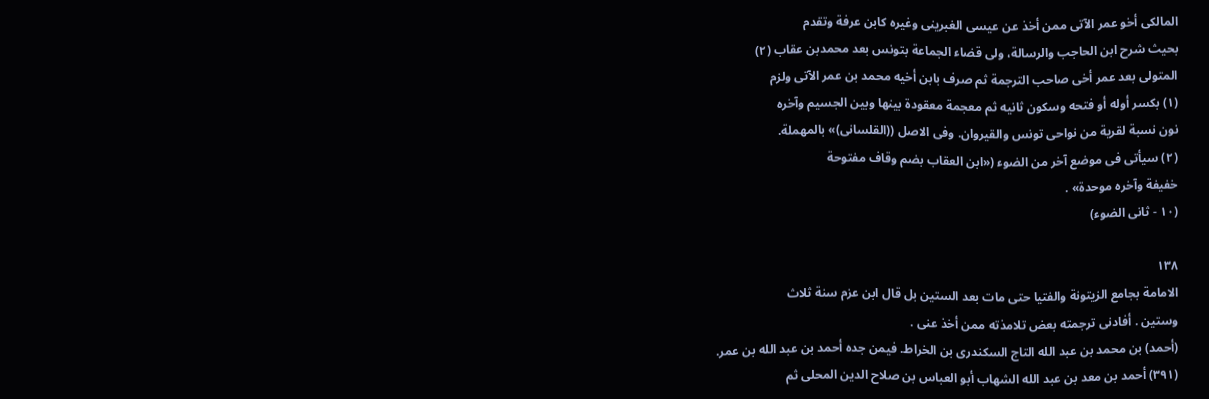المالكى أخو عمر الآتى ممن أخذ عن عيسى الغبرينى وغيره كابن عرفة وتقدم
بحيث شرح ابن الحاجب والرسالة، ولى قضاء الجماعة بتونس بعد محمدبن عقاب (٢)
المتولى بعد عمر أخى صاحب الترجمة ثم صرف بابن أخيه محمد بن عمر الآتى ولزم
(١) بكسر أوله أو فتحه وسكون ثانيه ثم معجمة معقودة بينها وبين الجسيم وآخره
نون نسبة لقرية من نواحى تونس والقيروان. وفى الاصل ((القلسانى)» بالمهملة.
(٢) سيأتى فى موضع آخر من الضوء («ابن العقاب بضم وقاف مفتوحة
خفيفة وآخره موحدة» .
(١٠ - ثانى الضوء)

١٣٨
الامامة بجامع الزيتونة والفتيا حتى مات بعد الستين بل قال ابن عزم سنة ثلاث
وستين . أفادنى ترجمته بعض تلامذته ممن أخذ عنى .
(أحمد) بن محمد بن عبد الله التاج السكندرى بن الخراط. فيمن جده أحمد بن عبد الله بن عمر.
(٣٩١) أحمد بن معد بن عبد الله الشهاب أبو العباس بن صلاح الدين المحلى ثم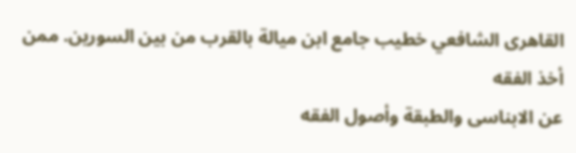القاهرى الشافعي خطيب جامع ابن ميالة بالقرب من بين السورين. ممن أخذ الفقه
عن الابناسى والطبقة وأصول الفقه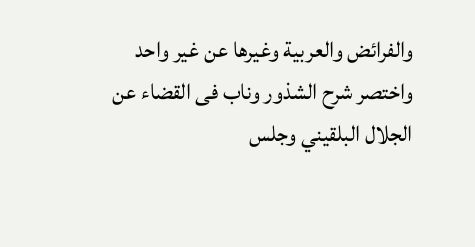والفرائض والعربية وغيرها عن غير واحد
واختصر شرح الشذور وناب فى القضاء عن الجلال البلقيني وجلس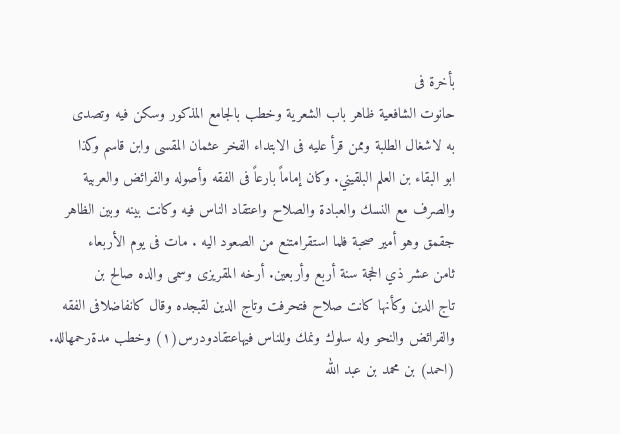بأخرة فى
حانوت الشافعية ظاهر باب الشعرية وخطب بالجامع المذكور وسكن فيه وتصدی
به لاشغال الطلبة وممن قرأ عليه فى الابتداء الفخر عثمان المقسى وابن قاسم وكذا
ابو البقاء بن العلم البلقيني. وكان إماماً بارعاً فى الفقه وأصوله والفرائض والعربية
والصرف مع النسك والعبادة والصلاح واعتقاد الناس فيه وكانت بينه وبين الظاهر
جقمق وهو أمير صحبة فلما استقرامتنع من الصعود اليه . مات فى يوم الأربعاء
ثامن عشر ذي الحجة سنة أربع وأربعين. أرخه المقريزى وسمى والده صالح بن
تاج الدين وكأنها كانت صلاح فتحرفت وتاج الدين لقبجده وقال كانفاضلافى الفقه
والفرائض والنحو وله سلوك ونمك وللناس فیهاعتقادودرس(١) وخطب مدةرحمهالله.
(احمد) بن محمد بن عبد الله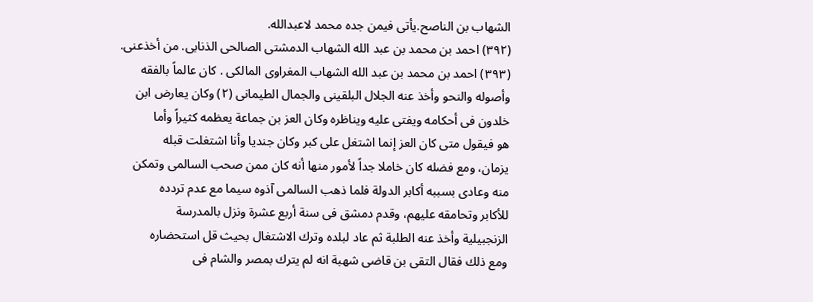الشهاب بن الناصح.یأتی فیمن جده محمد لاعبدالله.
(٣٩٢) احمد بن محمد بن عبد الله الشهاب الدمشتى الصالحى الذنابى. من أخذعنى.
(٣٩٣) احمد بن محمد بن عبد الله الشهاب المغراوى المالكى . كان عالماً بالفقه
وأصوله والنحو وأخذ عنه الجلال البلقينى والجمال الطيمانى (٢) وكان يعارض ابن
خلدون فى أحكامه ويفتى عليه ويناظره وكان العز بن جماعة يعظمه كثيراً وأما
هو فيقول متى كان العز إنما اشتغل على كبر وكان جنديا وأنا اشتغلت قبله
يزمان، ومع فضله كان خاملا جداً لأمور منها أنه كان ممن صحب السالمى وتمكن
منه وعادى بسببه أكابر الدولة فلما ذهب السالمى آذوه سيما مع عدم تردده
للأكابر وتحامقه عليهم، وقدم دمشق فى سنة أربع عشرة ونزل بالمدرسة
الزنجبيلية وأخذ عنه الطلبة ثم عاد لبلده وترك الاشتغال بحيث قل استحضاره
ومع ذلك فقال التقى بن قاضى شهبة انه لم يترك بمصر والشام فى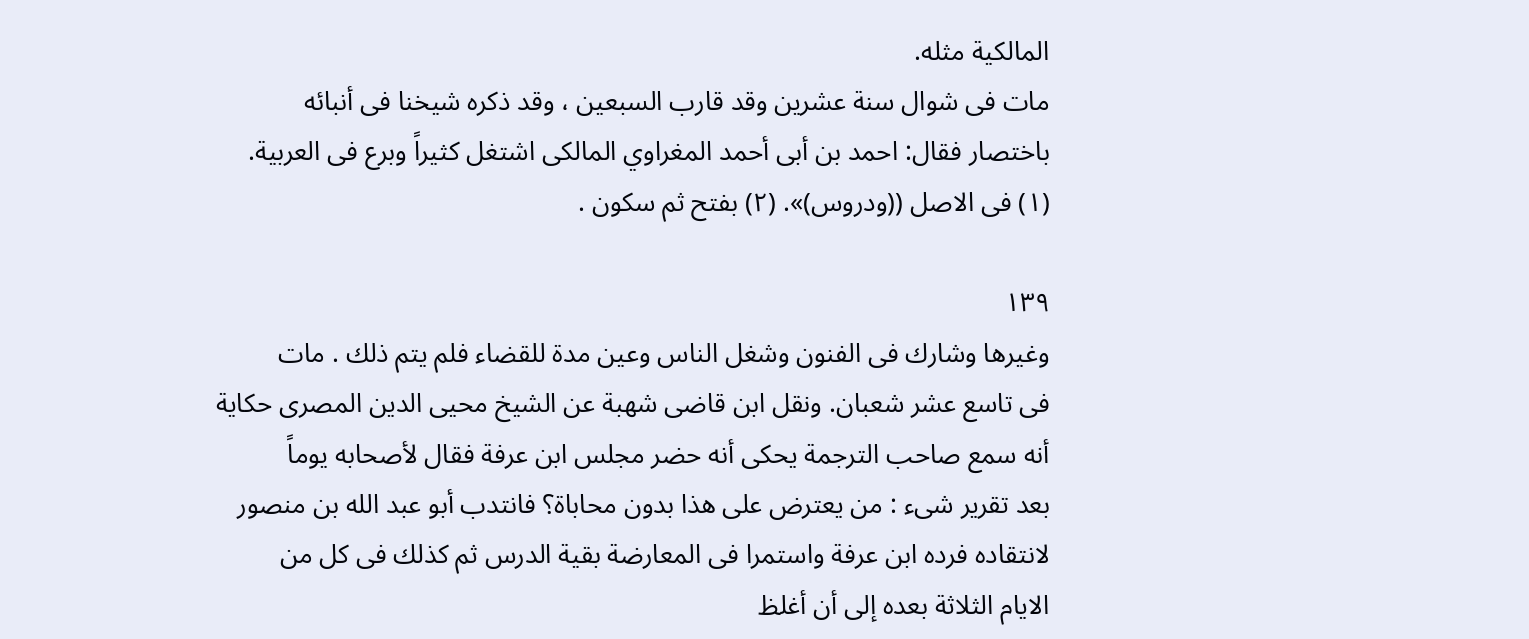المالكية مثله.
مات فى شوال سنة عشرين وقد قارب السبعين ، وقد ذكره شيخنا فى أنبائه
باختصار فقال: احمد بن أبى أحمد المغراوي المالكى اشتغل كثيراً وبرع فى العربية.
(١) فى الاصل ((ودروس)». (٢) بفتح ثم سكون .

١٣٩
وغيرها وشارك فى الفنون وشغل الناس وعين مدة للقضاء فلم يتم ذلك . مات
فى تاسع عشر شعبان. ونقل ابن قاضى شهبة عن الشيخ محيى الدين المصرى حكاية
أنه سمع صاحب الترجمة يحكى أنه حضر مجلس ابن عرفة فقال لأصحابه يوماً
بعد تقرير شىء : من يعترض على هذا بدون محاباة؟ فانتدب أبو عبد الله بن منصور
لانتقاده فرده ابن عرفة واستمرا فى المعارضة بقية الدرس ثم کذلك فی کل من
الايام الثلاثة بعده إلى أن أغلظ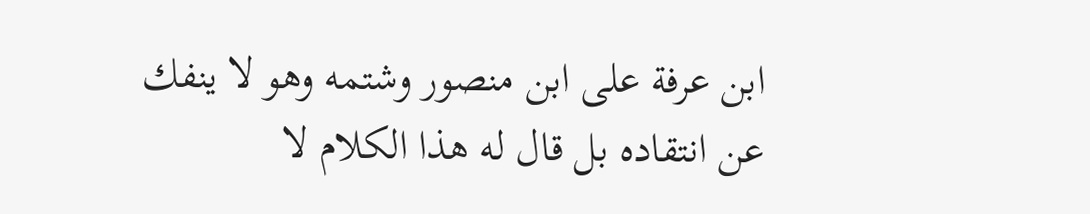ابن عرفة على ابن منصور وشتمه وهو لا ينفك
عن انتقاده بل قال له هذا الكلام لا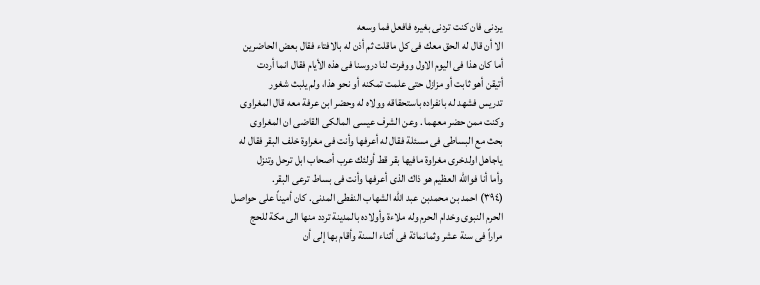يردنى فان كنت تردنى بغيره فافعل فما وسعه
الا أن قال له الحق معك فى كل ماقلت ثم أذن له بالافتاء فقال بعض الحاضرين
أما كان هذا فى اليوم الاول ووفرت لنا دروسنا فى هذه الأيام فقال انما أردت
أتيقن أهو ثابت أو مزازل حتى علمت تمكنه أو نحو هذا، ولم يلبث شغور
تدريس فشهد له بانفراده باستحقاقه وولاه له وحضر ابن عرفة معه قال المغراوى
وكنت ممن حضر معهما . وعن الشرف عيسى المالكى القاضى ان المغراوى
بحث مع البساطى فى مسئلة فقال له أعرفها وأنت فى مغراوة خلف البقر فقال له
ياجاهل اولدخرى مغراوة مافيها بقر قط أولئك عرب أصحاب ابل ترحل وتنزل
وأما أنا فوالله العظيم هو ذاك الذى أعرفها وأنت فى بساط ترعى البقر.
(٣٩٤) احمد بن محمدبن عبد الله الشهاب النفطى المدنى. كان أميناً على حواصل
الحرم النبوى وخدام الحرم وله ملاءة وأولاده بالمدينة تردد منها الى مكة للحج
مراراً فى سنة عشر وثمانمائة فى أثناء السنة وأقام بها إلى أن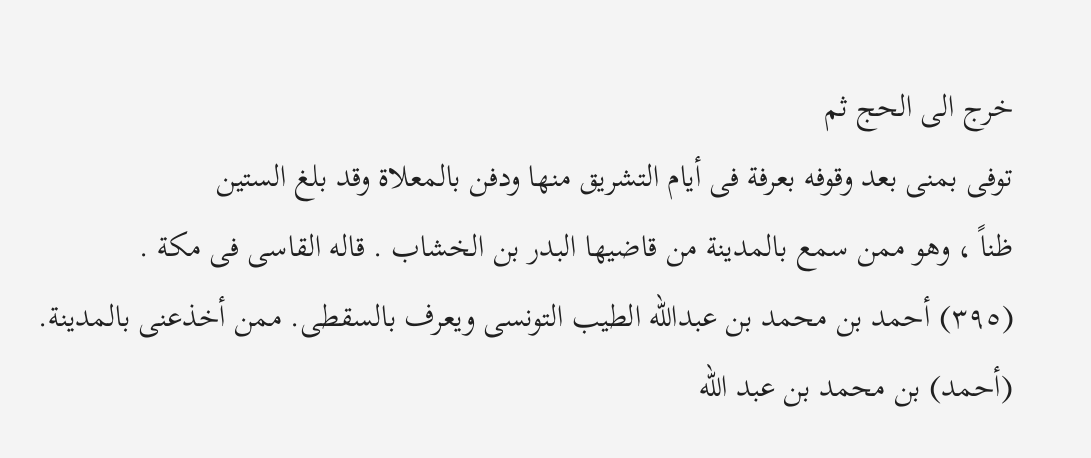خرج الى الحج ثم
توفى بمنى بعد وقوفه بعرفة فى أيام التشريق منها ودفن بالمعلاة وقد بلغ الستين
ظناً ، وهو ممن سمع بالمدينة من قاضيها البدر بن الخشاب . قاله القاسى فى مكة .
(٣٩٥) أحمد بن محمد بن عبدالله الطيب التونسى ويعرف بالسقطى. ممن أخذعنى بالمدينة.
(أحمد) بن محمد بن عبد الله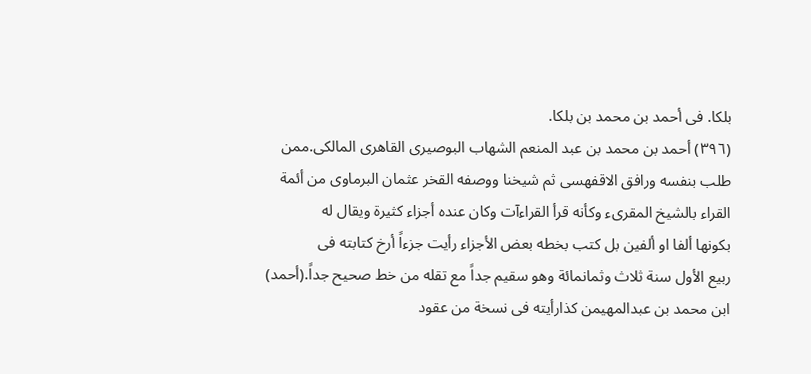بلكا. فى أحمد بن محمد بن بلكا.
(٣٩٦) أحمد بن محمد بن عبد المنعم الشهاب البوصيرى القاهرى المالكى.ممن
طلب بنفسه ورافق الاقفهسى ثم شيخنا ووصفه القخر عثمان البرماوى من أئمة
القراء بالشيخ المقرىء وكأنه قرأ القراءآت وكان عنده أجزاء كثيرة ويقال له
بكونها ألفا او ألفين بل كتب بخطه بعض الأجزاء رأيت جزءاً أرخ كتابته فى
ربيع الأول سنة ثلاث وثمانمائة وهو سقيم جداً مع تقله من خط صحيح جداً.(أحمد)
ابن محمد بن عبدالمهيمن كذارأيته فى نسخة من عقود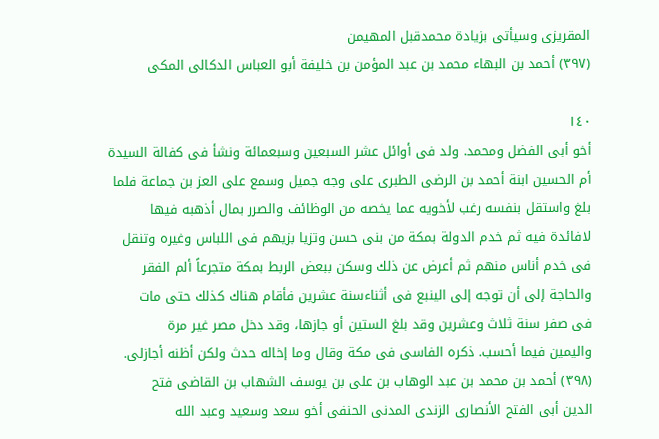المقريزى وسيأتى بزيادة محمدقبل المهيمن
(٣٩٧) أحمد بن البهاء محمد بن عبد المؤمن بن خليفة أبو العباس الدكالى المكى

١٤٠
أخو أبى الفضل ومحمد. ولد فى أوائل عشر السبعين وسبعمائة ونشأ فى كفالة السيدة
أم الحسين ابنة أحمد بن الرضى الطبرى على وجه جميل وسمع على العز بن جماعة فلما
بلغ واستقل بنفسه رغب لأخويه عما يخصه من الوظائف والصرر بمال أذهبه فيها
لافائدة فيه ثم خدم الدولة بمكة من بنى حسن وتزيا بزيهم فى اللباس وغيره وتنقل
فى خدم أناس منهم ثم أعرض عن ذلك وسكن ببعض الربط بمكة متجرعاً ألم الفقر
والحاجة إلى أن توجه إلى الينبع فى أثناءسنة عشرين فأقام هناك كذلك حتى مات
فى صفر سنة ثلاث وعشرين وقد بلغ الستين أو جازها، وقد دخل مصر غير مرة
واليمين فيما أحسب. ذكره الفاسى فى مكة وقال وما إخاله حدث ولكن أظنه أجازلى.
(٣٩٨) أحمد بن محمد بن عبد الوهاب بن على بن يوسف الشهاب بن القاضى فتح
الدين أبى الفتح الأنصارى الزندى المدنى الحنفى أخو سعد وسعيد وعبد الله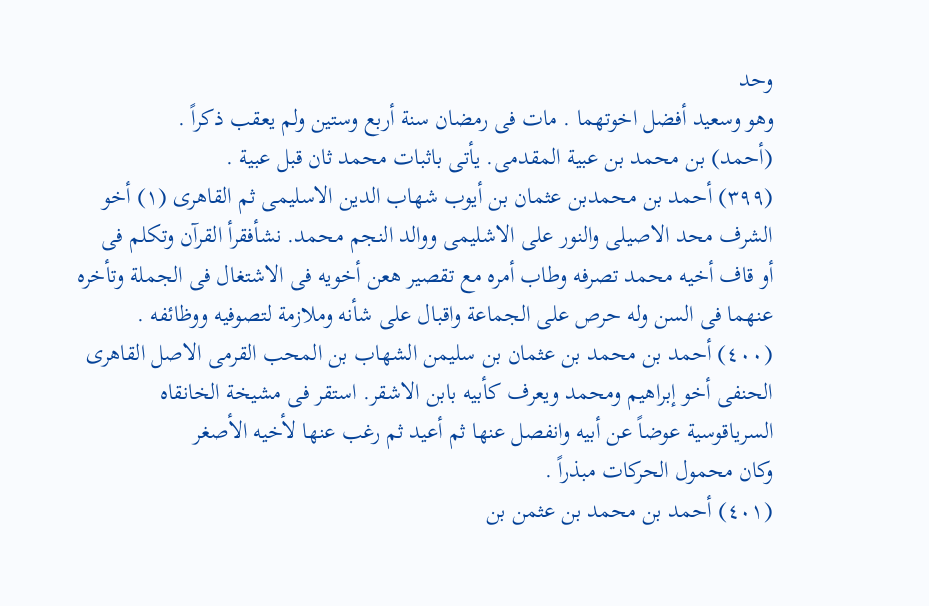وحد
وهو وسعيد أفضل اخوتهما . مات فى رمضان سنة أربع وستين ولم يعقب ذكراً .
(أحمد) بن محمد بن عبية المقدمى. يأتى باثبات محمد ثان قبل عبية .
(٣٩٩) أحمد بن محمدبن عثمان بن أيوب شهاب الدين الاسليمى ثم القاهرى (١) أخو
الشرف محد الاصيلى والنور على الاشليمى ووالد النجم محمد. نشأفقرأ القرآن وتكلم فى
أو قاف أخيه محمد تصرفه وطاب أمره مع تقصير هعن أخويه فى الاشتغال فى الجملة وتأخره
عنهما فى السن وله حرص على الجماعة واقبال على شأنه وملازمة لتصوفيه ووظائفه .
(٤٠٠) أحمد بن محمد بن عثمان بن سليمن الشهاب بن المحب القرمى الاصل القاهرى
الحنفى أخو إبراهيم ومحمد ويعرف كأبيه بابن الاشقر. استقر فى مشيخة الخانقاه
السرياقوسية عوضاً عن أبيه وانفصل عنها ثم أعيد ثم رغب عنها لأخيه الأصغر
وكان محمول الحركات مبذراً .
(٤٠١) أحمد بن محمد بن عثمن بن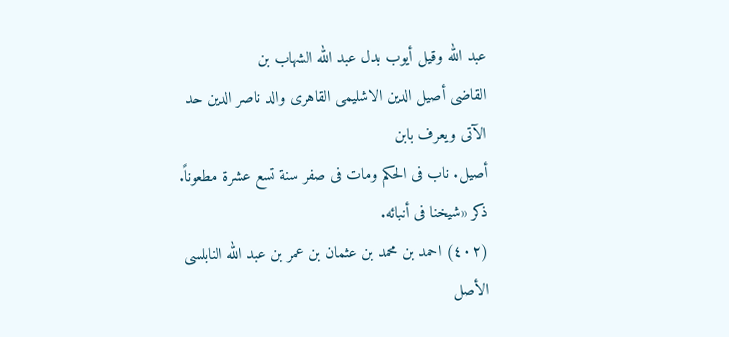عبد الله وقيل أيوب بدل عبد الله الشهاب بن
القاضى أصيل الدين الاشليمى القاهری والد ناصر الدين حد الآتی ویعرف بابن
أصيل. ناب فى الحكم ومات فى صفر سنة تسع عشرة مطعوناً. ذكر «شيخنا فى أنبائه.
(٤٠٢) احمد بن محمد بن عثمان بن عمر بن عبد الله النابلسى الأصل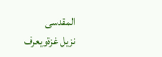المقدسى
نزیل غزةویعرف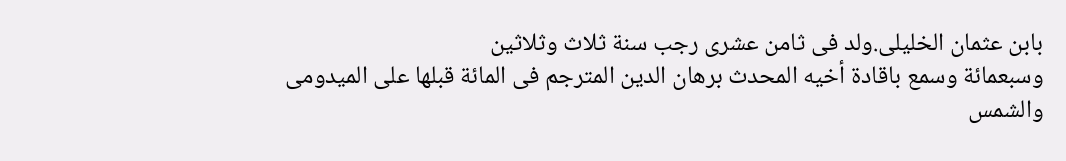بابن عثمان الخلیلی.ولد فى ثامن عشرى رجب سنة ثلاث وثلاثين
وسبعمائة وسمع باقادة أخيه المحدث برهان الدين المترجم فى المائة قبلها على الميدومى
والشمس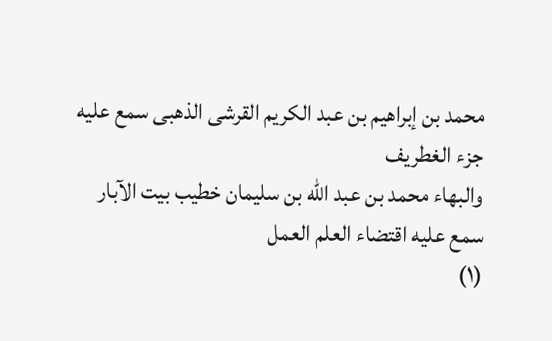محمد بن إبراهيم بن عبد الكريم القرشى الذهبى سمع عليه جزء الغطريف
والبهاء محمد بن عبد الله بن سليمان خطيب بيت الآبار سمع عليه اقتضاء العلم العمل
(١)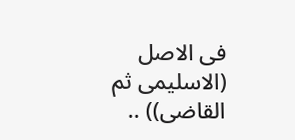فى الاصل (الاسليمى ثم القاضى)) ..